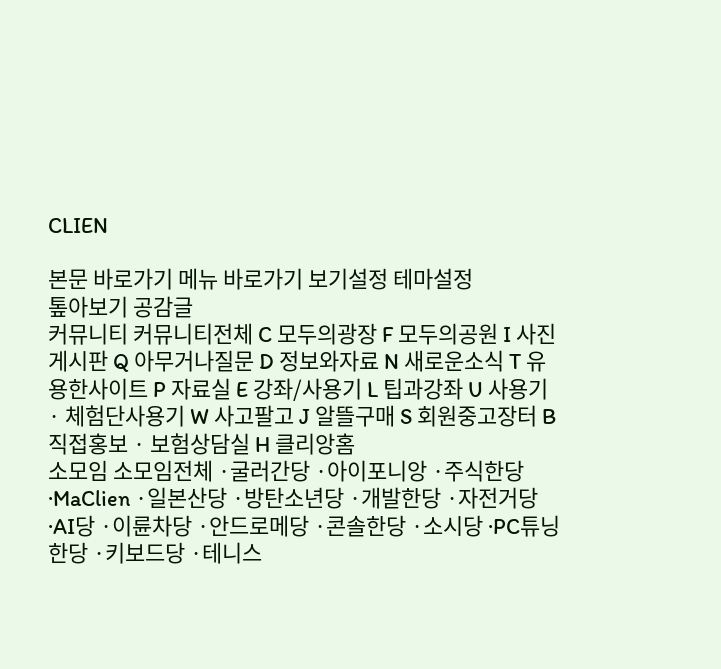CLIEN

본문 바로가기 메뉴 바로가기 보기설정 테마설정
톺아보기 공감글
커뮤니티 커뮤니티전체 C 모두의광장 F 모두의공원 I 사진게시판 Q 아무거나질문 D 정보와자료 N 새로운소식 T 유용한사이트 P 자료실 E 강좌/사용기 L 팁과강좌 U 사용기 · 체험단사용기 W 사고팔고 J 알뜰구매 S 회원중고장터 B 직접홍보 · 보험상담실 H 클리앙홈
소모임 소모임전체 ·굴러간당 ·아이포니앙 ·주식한당 ·MaClien ·일본산당 ·방탄소년당 ·개발한당 ·자전거당 ·AI당 ·이륜차당 ·안드로메당 ·콘솔한당 ·소시당 ·PC튜닝한당 ·키보드당 ·테니스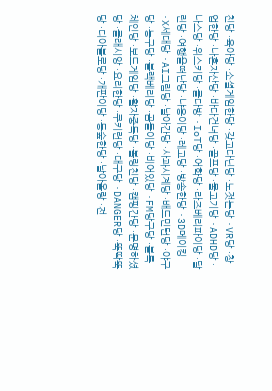친당 ·육아당 ·소셜게임한당 ·갖고다닌당 ·노젓는당 ·VR당 ·창업한당 ·나혼자산당 ·바다건너당 ·골프당 ·물고기당 ·ADHD당 ·나스당 ·위스키당 ·클다방 ·IoT당 ·어학당 ·라즈베리파이당 ·달린당 ·여행을떠난당 ·냐옹이당 ·레고당 ·방송한당 ·3D메이킹 ·X세대당 ·AI그림당 ·날아간당 ·사과시계당 ·배드민턴당 ·야구당 ·농구당 ·블랙베리당 ·곰돌이당 ·비어있당 ·FM당구당 ·블록체인당 ·보드게임당 ·활자중독당 ·볼링친당 ·캠핑간당 ·문명하셨당 ·클래시앙 ·요리한당 ·쿠키런당 ·대구당 ·DANGER당 ·뚝딱뚝당 ·디아블로당 ·개판이당 ·동숲한당 ·날아올랑 ·전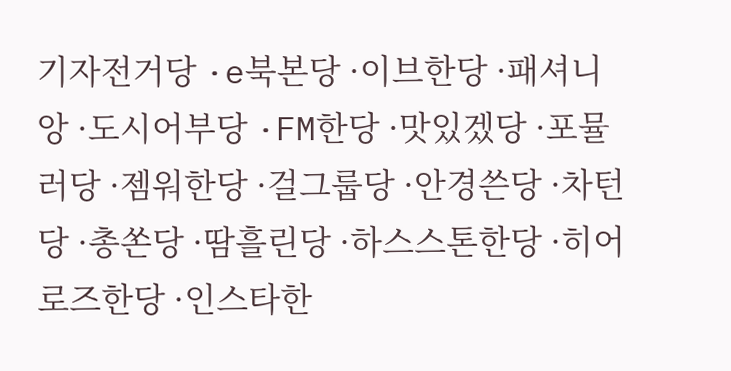기자전거당 ·e북본당 ·이브한당 ·패셔니앙 ·도시어부당 ·FM한당 ·맛있겠당 ·포뮬러당 ·젬워한당 ·걸그룹당 ·안경쓴당 ·차턴당 ·총쏜당 ·땀흘린당 ·하스스톤한당 ·히어로즈한당 ·인스타한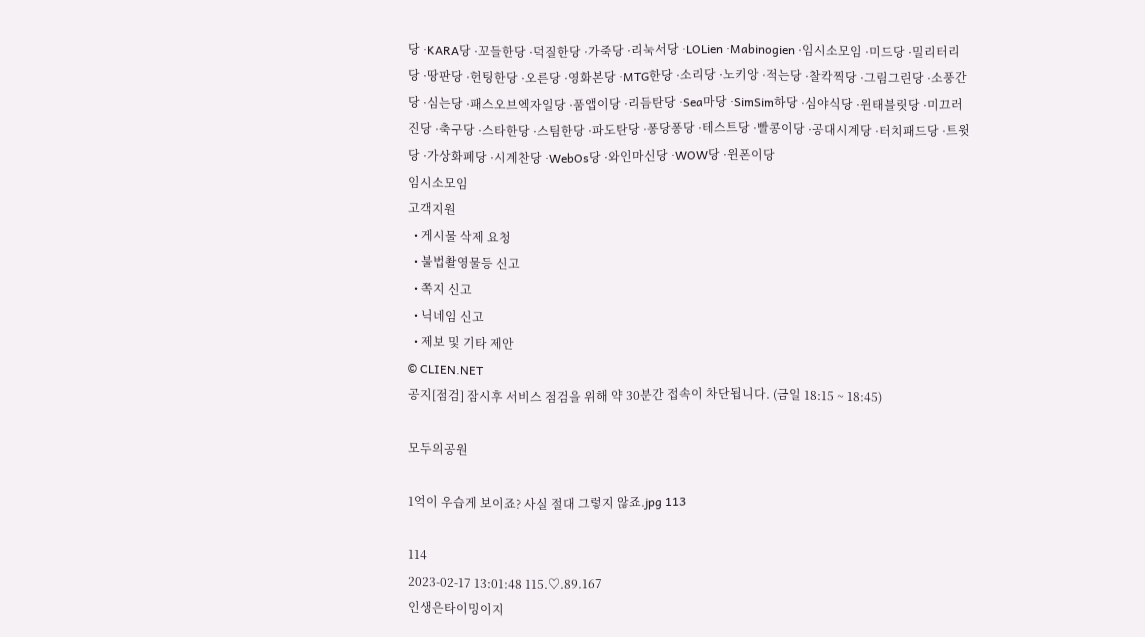당 ·KARA당 ·꼬들한당 ·덕질한당 ·가죽당 ·리눅서당 ·LOLien ·Mabinogien ·임시소모임 ·미드당 ·밀리터리당 ·땅판당 ·헌팅한당 ·오른당 ·영화본당 ·MTG한당 ·소리당 ·노키앙 ·적는당 ·찰칵찍당 ·그림그린당 ·소풍간당 ·심는당 ·패스오브엑자일당 ·품앱이당 ·리듬탄당 ·Sea마당 ·SimSim하당 ·심야식당 ·윈태블릿당 ·미끄러진당 ·축구당 ·스타한당 ·스팀한당 ·파도탄당 ·퐁당퐁당 ·테스트당 ·빨콩이당 ·공대시계당 ·터치패드당 ·트윗당 ·가상화폐당 ·시계찬당 ·WebOs당 ·와인마신당 ·WOW당 ·윈폰이당
임시소모임
고객지원
  • 게시물 삭제 요청
  • 불법촬영물등 신고
  • 쪽지 신고
  • 닉네임 신고
  • 제보 및 기타 제안
© CLIEN.NET
공지[점검] 잠시후 서비스 점검을 위해 약 30분간 접속이 차단됩니다. (금일 18:15 ~ 18:45)

모두의공원

1억이 우습게 보이죠? 사실 절대 그렇지 않죠.jpg 113

114
2023-02-17 13:01:48 115.♡.89.167
인생은타이밍이지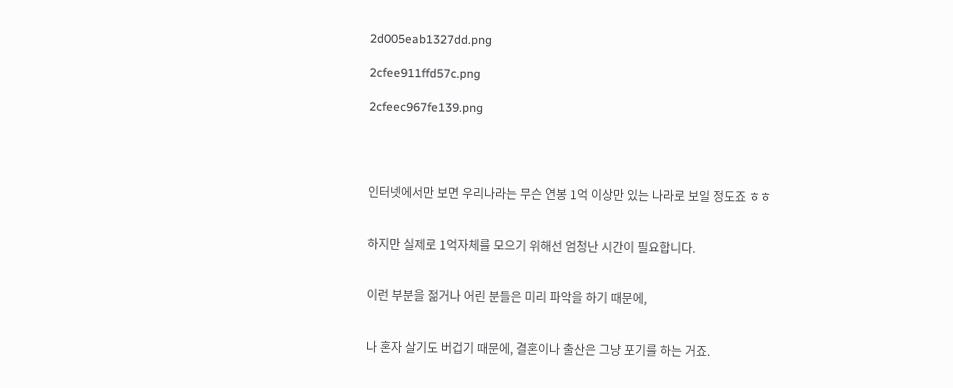2d005eab1327dd.png

2cfee911ffd57c.png

2cfeec967fe139.png




인터넷에서만 보면 우리나라는 무슨 연봉 1억 이상만 있는 나라로 보일 정도죠 ㅎㅎ


하지만 실제로 1억자체를 모으기 위해선 엄청난 시간이 필요합니다.


이런 부분을 젊거나 어린 분들은 미리 파악을 하기 때문에,


나 혼자 살기도 버겁기 때문에, 결혼이나 출산은 그냥 포기를 하는 거죠.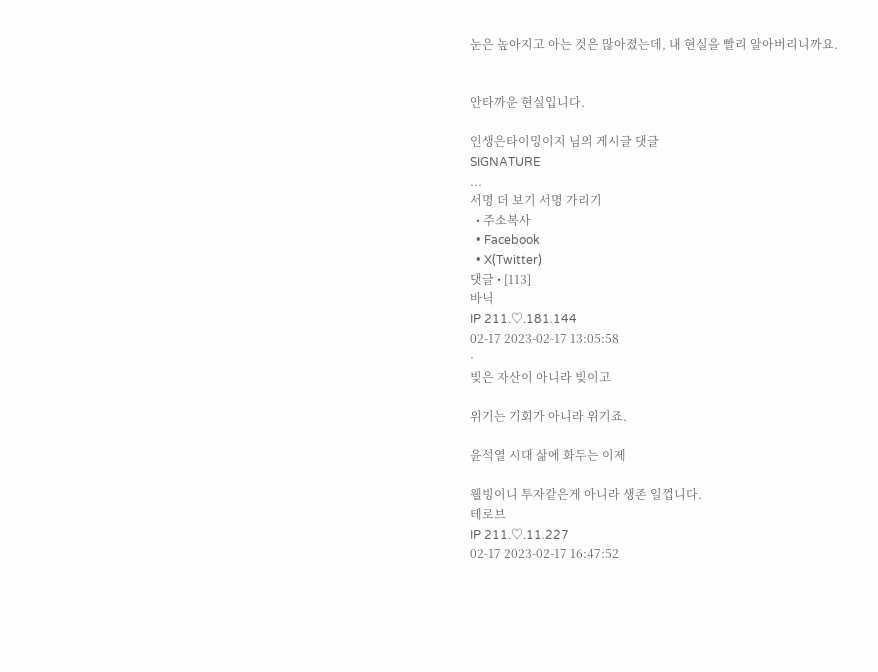눈은 높아지고 아는 것은 많아졌는데, 내 현실을 빨리 알아버리니까요.


안타까운 현실입니다.

인생은타이밍이지 님의 게시글 댓글
SIGNATURE
...
서명 더 보기 서명 가리기
  • 주소복사
  • Facebook
  • X(Twitter)
댓글 • [113]
바닉
IP 211.♡.181.144
02-17 2023-02-17 13:05:58
·
빚은 자산이 아니라 빚이고

위기는 기회가 아니라 위기죠.

윤석열 시대 삶에 화두는 이제

웰빙이니 투자같은게 아니라 생존 일껍니다.
테로브
IP 211.♡.11.227
02-17 2023-02-17 16:47:52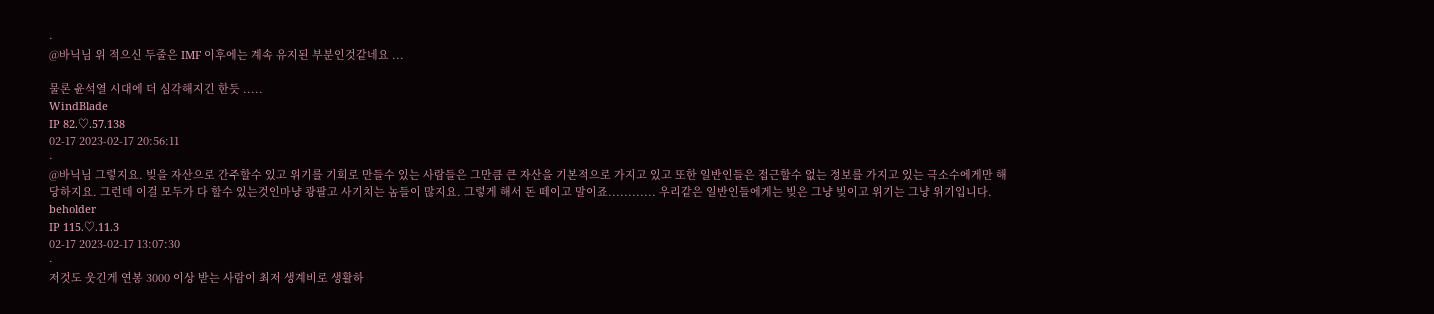·
@바닉님 위 적으신 두줄은 IMF 이후에는 계속 유지된 부분인것같네요 ...

물론 윤석열 시대에 더 심각해지긴 한듯 .....
WindBlade
IP 82.♡.57.138
02-17 2023-02-17 20:56:11
·
@바닉님 그렇지요. 빚을 자산으로 간주할수 있고 위기를 기회로 만들수 있는 사람들은 그만큼 큰 자산을 기본적으로 가지고 있고 또한 일반인들은 접근할수 없는 정보를 가지고 있는 극소수에게만 해당하지요. 그런데 이걸 모두가 다 할수 있는것인마냥 광팔고 사기치는 놈들이 많지요. 그렇게 해서 돈 떼이고 말이죠............ 우리같은 일반인들에게는 빚은 그냥 빚이고 위기는 그냥 위기입니다.
beholder
IP 115.♡.11.3
02-17 2023-02-17 13:07:30
·
저것도 웃긴게 연봉 3000 이상 받는 사람이 최저 생계비로 생활하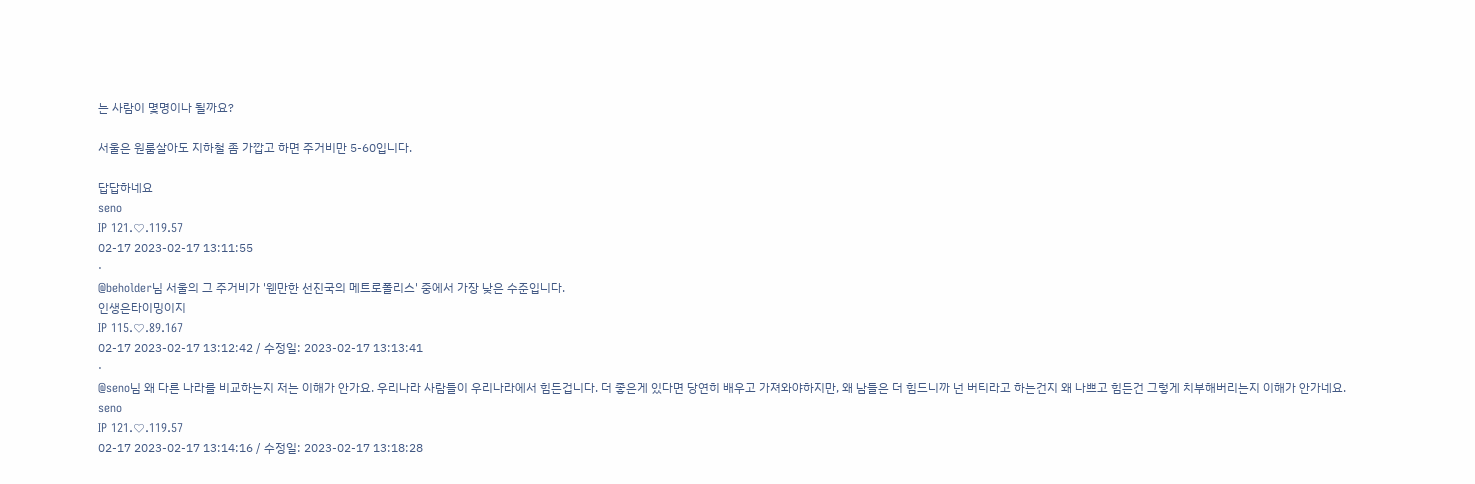는 사람이 몇명이나 될까요?

서울은 원룸살아도 지하철 좀 가깝고 하면 주거비만 5-60입니다.

답답하네요
seno
IP 121.♡.119.57
02-17 2023-02-17 13:11:55
·
@beholder님 서울의 그 주거비가 '웬만한 선진국의 메트로폴리스' 중에서 가장 낮은 수준입니다.
인생은타이밍이지
IP 115.♡.89.167
02-17 2023-02-17 13:12:42 / 수정일: 2023-02-17 13:13:41
·
@seno님 왜 다른 나라를 비교하는지 저는 이해가 안가요. 우리나라 사람들이 우리나라에서 힘든겁니다. 더 좋은게 있다면 당연히 배우고 가져와야하지만, 왜 남들은 더 힘드니까 넌 버티라고 하는건지 왜 나쁘고 힘든건 그렇게 치부해버리는지 이해가 안가네요.
seno
IP 121.♡.119.57
02-17 2023-02-17 13:14:16 / 수정일: 2023-02-17 13:18:28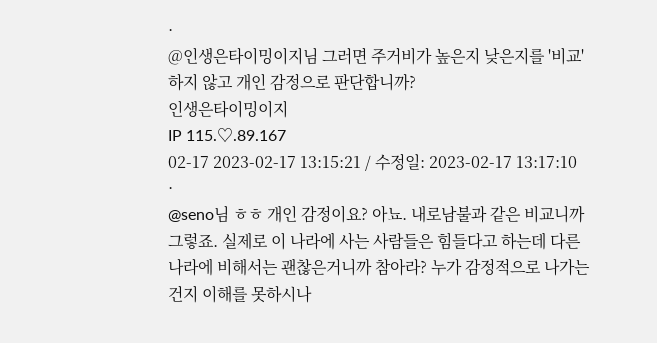·
@인생은타이밍이지님 그러면 주거비가 높은지 낮은지를 '비교'하지 않고 개인 감정으로 판단합니까?
인생은타이밍이지
IP 115.♡.89.167
02-17 2023-02-17 13:15:21 / 수정일: 2023-02-17 13:17:10
·
@seno님 ㅎㅎ 개인 감정이요? 아뇨. 내로남불과 같은 비교니까 그렇죠. 실제로 이 나라에 사는 사람들은 힘들다고 하는데 다른 나라에 비해서는 괜찮은거니까 참아라? 누가 감정적으로 나가는 건지 이해를 못하시나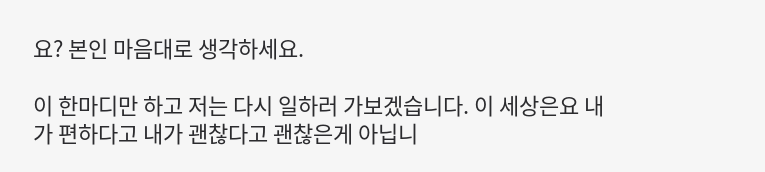요? 본인 마음대로 생각하세요.

이 한마디만 하고 저는 다시 일하러 가보겠습니다. 이 세상은요 내가 편하다고 내가 괜찮다고 괜찮은게 아닙니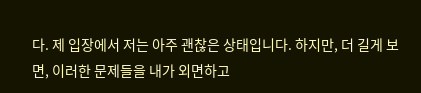다. 제 입장에서 저는 아주 괜찮은 상태입니다. 하지만, 더 길게 보면, 이러한 문제들을 내가 외면하고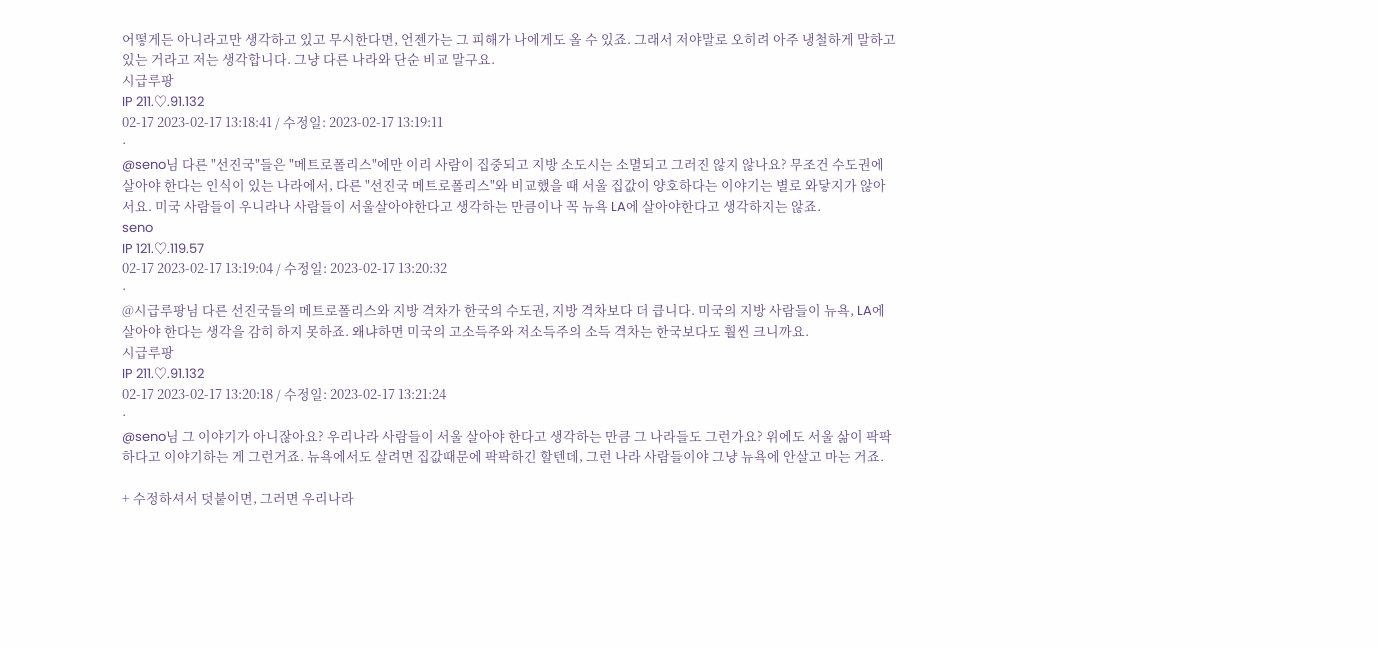어떻게든 아니라고만 생각하고 있고 무시한다면, 언젠가는 그 피해가 나에게도 올 수 있죠. 그래서 저야말로 오히려 아주 냉철하게 말하고 있는 거라고 저는 생각합니다. 그냥 다른 나라와 단순 비교 말구요.
시급루팡
IP 211.♡.91.132
02-17 2023-02-17 13:18:41 / 수정일: 2023-02-17 13:19:11
·
@seno님 다른 "선진국"들은 "메트로폴리스"에만 이리 사람이 집중되고 지방 소도시는 소멸되고 그러진 않지 않나요? 무조건 수도권에 살아야 한다는 인식이 있는 나라에서, 다른 "선진국 메트로폴리스"와 비교했을 때 서울 집값이 양호하다는 이야기는 별로 와닿지가 않아서요. 미국 사람들이 우니라나 사람들이 서울살아야한다고 생각하는 만큼이나 꼭 뉴욕 LA에 살아야한다고 생각하지는 않죠.
seno
IP 121.♡.119.57
02-17 2023-02-17 13:19:04 / 수정일: 2023-02-17 13:20:32
·
@시급루팡님 다른 선진국들의 메트로폴리스와 지방 격차가 한국의 수도권, 지방 격차보다 더 큽니다. 미국의 지방 사람들이 뉴욕, LA에 살아야 한다는 생각을 감히 하지 못하죠. 왜냐하면 미국의 고소득주와 저소득주의 소득 격차는 한국보다도 훨씬 크니까요.
시급루팡
IP 211.♡.91.132
02-17 2023-02-17 13:20:18 / 수정일: 2023-02-17 13:21:24
·
@seno님 그 이야기가 아니잖아요? 우리나라 사람들이 서울 살아야 한다고 생각하는 만큼 그 나라들도 그런가요? 위에도 서울 삶이 팍팍하다고 이야기하는 게 그런거죠. 뉴욕에서도 살려면 집값때문에 팍팍하긴 할텐데, 그런 나라 사람들이야 그냥 뉴욕에 안살고 마는 거죠.

+ 수정하셔서 덧붙이면, 그러면 우리나라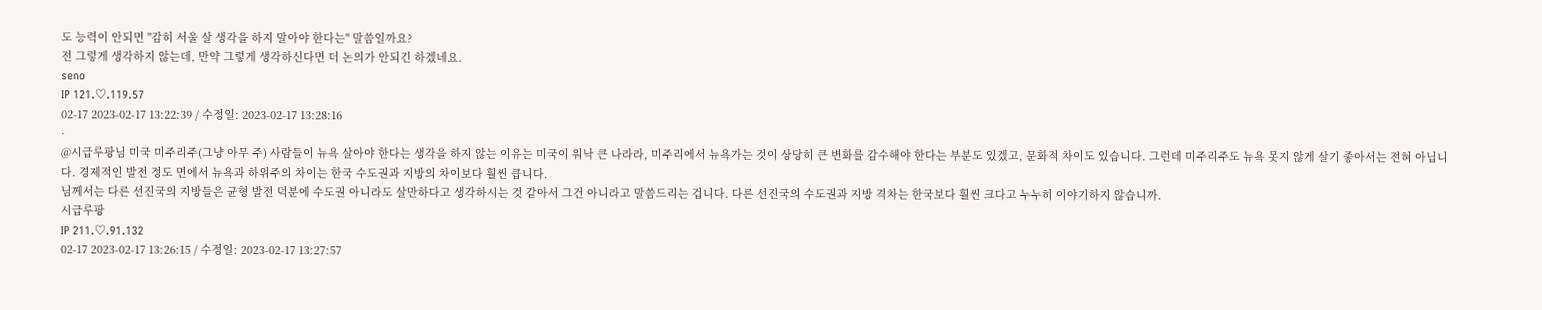도 능력이 안되면 "감히 서울 살 생각을 하지 말아야 한다는" 말씀일까요?
전 그렇게 생각하지 않는데, 만약 그렇게 생각하신다면 더 논의가 안되긴 하겠네요.
seno
IP 121.♡.119.57
02-17 2023-02-17 13:22:39 / 수정일: 2023-02-17 13:28:16
·
@시급루팡님 미국 미주리주(그냥 아무 주) 사람들이 뉴욕 살아야 한다는 생각을 하지 않는 이유는 미국이 워낙 큰 나라라, 미주리에서 뉴욕가는 것이 상당히 큰 변화를 감수해야 한다는 부분도 있겠고, 문화적 차이도 있습니다. 그런데 미주리주도 뉴욕 못지 않게 살기 좋아서는 전혀 아닙니다. 경제적인 발전 정도 면에서 뉴욕과 하위주의 차이는 한국 수도권과 지방의 차이보다 훨씬 큽니다.
님께서는 다른 선진국의 지방들은 균형 발전 덕분에 수도권 아니라도 살만하다고 생각하시는 것 같아서 그건 아니라고 말씀드리는 겁니다. 다른 선진국의 수도권과 지방 격차는 한국보다 훨씬 크다고 누누히 이야기하지 않습니까.
시급루팡
IP 211.♡.91.132
02-17 2023-02-17 13:26:15 / 수정일: 2023-02-17 13:27:57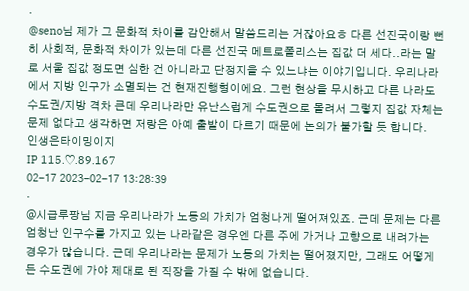·
@seno님 제가 그 문화적 차이를 감안해서 말씀드리는 거잖아요ㅎ 다른 선진국이랑 뻔히 사회적, 문화적 차이가 있는데 다른 선진국 메트로폴리스는 집값 더 세다..라는 말로 서울 집값 정도면 심한 건 아니라고 단정지을 수 있느냐는 이야기입니다. 우리나라에서 지방 인구가 소멸되는 건 현재진행형이에요. 그런 현상을 무시하고 다른 나라도 수도권/지방 격차 큰데 우리나라만 유난스럽게 수도권으로 몰려서 그렇지 집값 자체는 문제 없다고 생각하면 저랑은 아예 출발이 다르기 때문에 논의가 불가할 듯 합니다.
인생은타이밍이지
IP 115.♡.89.167
02-17 2023-02-17 13:28:39
·
@시급루팡님 지금 우리나라가 노동의 가치가 엄청나게 떨어져있죠. 근데 문제는 다른 엄청난 인구수를 가지고 있는 나라같은 경우엔 다른 주에 가거나 고향으로 내려가는 경우가 많습니다. 근데 우리나라는 문제가 노동의 가치는 떨어졌지만, 그래도 어떻게든 수도권에 가야 제대로 된 직장을 가질 수 밖에 없습니다.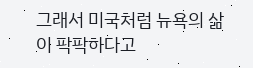그래서 미국처럼 뉴욕의 삶이 팍팍하다고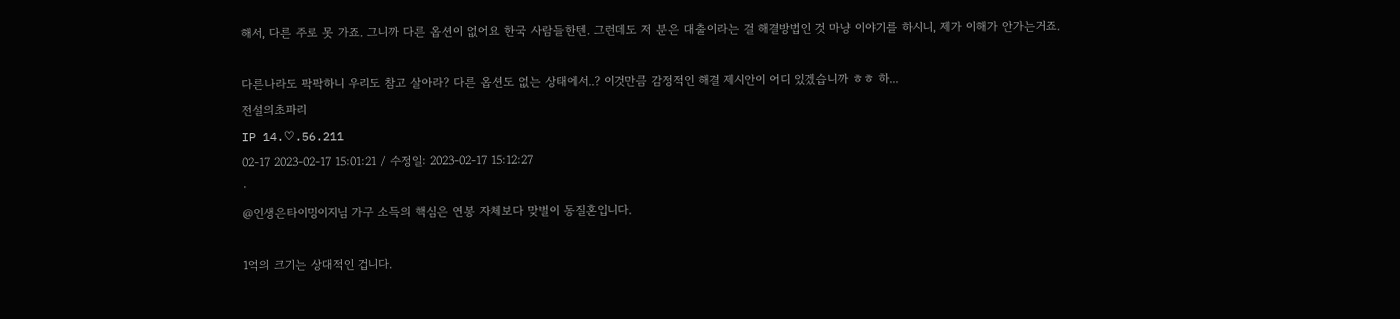해서, 다른 주로 못 가죠. 그니까 다른 옵션이 없어요 한국 사람들한텐. 그런데도 저 분은 대출이라는 걸 해결방법인 것 마냥 이야기를 하시니, 제가 이해가 안가는거죠.

다른나라도 팍팍하니 우리도 참고 살아라? 다른 옵션도 없는 상태에서..? 이것만큼 감정적인 해결 제시안이 어디 있겠습니까 ㅎㅎ 하...
전설의초파리
IP 14.♡.56.211
02-17 2023-02-17 15:01:21 / 수정일: 2023-02-17 15:12:27
·
@인생은타이밍이지님 가구 소득의 핵심은 연봉 자체보다 맞벌이 동질혼입니다.

1억의 크기는 상대적인 겁니다.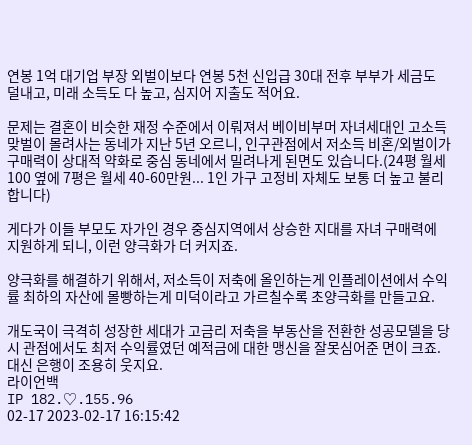연봉 1억 대기업 부장 외벌이보다 연봉 5천 신입급 30대 전후 부부가 세금도 덜내고, 미래 소득도 다 높고, 심지어 지출도 적어요.

문제는 결혼이 비슷한 재정 수준에서 이뤄져서 베이비부머 자녀세대인 고소득 맞벌이 몰려사는 동네가 지난 5년 오르니, 인구관점에서 저소득 비혼/외벌이가 구매력이 상대적 약화로 중심 동네에서 밀려나게 된면도 있습니다.(24평 월세 100 옆에 7평은 월세 40-60만원... 1인 가구 고정비 자체도 보통 더 높고 불리합니다)

게다가 이들 부모도 자가인 경우 중심지역에서 상승한 지대를 자녀 구매력에 지원하게 되니, 이런 양극화가 더 커지죠.

양극화를 해결하기 위해서, 저소득이 저축에 올인하는게 인플레이션에서 수익률 최하의 자산에 몰빵하는게 미덕이라고 가르칠수록 초양극화를 만들고요.

개도국이 극격히 성장한 세대가 고금리 저축을 부동산을 전환한 성공모델을 당시 관점에서도 최저 수익률였던 예적금에 대한 맹신을 잘못심어준 면이 크죠. 대신 은행이 조용히 웃지요.
라이언백
IP 182.♡.155.96
02-17 2023-02-17 16:15:42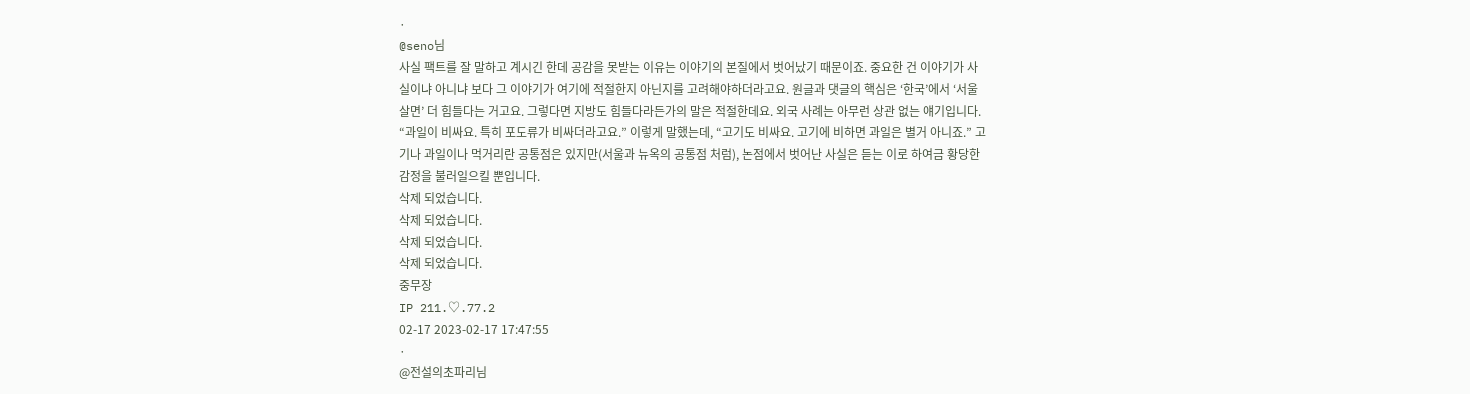·
@seno님
사실 팩트를 잘 말하고 계시긴 한데 공감을 못받는 이유는 이야기의 본질에서 벗어났기 때문이죠. 중요한 건 이야기가 사실이냐 아니냐 보다 그 이야기가 여기에 적절한지 아닌지를 고려해야하더라고요. 원글과 댓글의 핵심은 ‘한국’에서 ‘서울살면’ 더 힘들다는 거고요. 그렇다면 지방도 힘들다라든가의 말은 적절한데요. 외국 사례는 아무런 상관 없는 얘기입니다.
“과일이 비싸요. 특히 포도류가 비싸더라고요.” 이렇게 말했는데, “고기도 비싸요. 고기에 비하면 과일은 별거 아니죠.” 고기나 과일이나 먹거리란 공통점은 있지만(서울과 뉴옥의 공통점 처럼), 논점에서 벗어난 사실은 듣는 이로 하여금 황당한 감정을 불러일으킬 뿐입니다.
삭제 되었습니다.
삭제 되었습니다.
삭제 되었습니다.
삭제 되었습니다.
중무장
IP 211.♡.77.2
02-17 2023-02-17 17:47:55
·
@전설의초파리님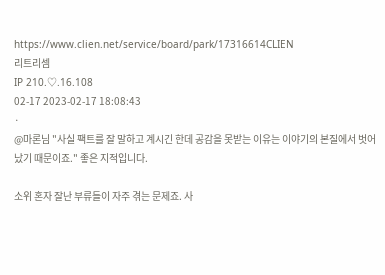https://www.clien.net/service/board/park/17316614CLIEN
리트리셈
IP 210.♡.16.108
02-17 2023-02-17 18:08:43
·
@마론님 "사실 팩트를 잘 말하고 계시긴 한데 공감을 못받는 이유는 이야기의 본질에서 벗어났기 때문이죠." 좋은 지적입니다.

소위 혼자 잘난 부류들이 자주 겪는 문제죠. 사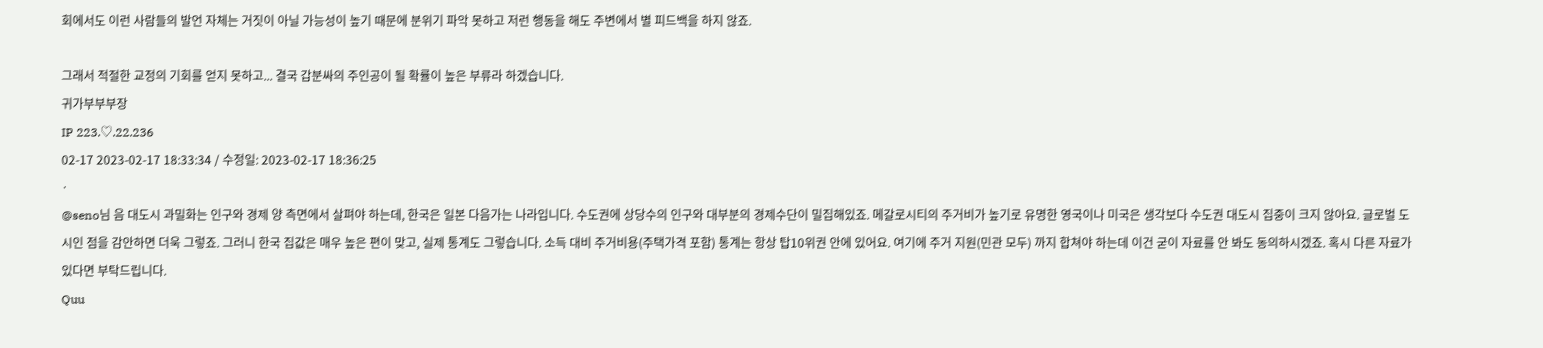회에서도 이런 사람들의 발언 자체는 거짓이 아닐 가능성이 높기 때문에 분위기 파악 못하고 저런 행동을 해도 주변에서 별 피드백을 하지 않죠.

그래서 적절한 교정의 기회를 얻지 못하고... 결국 갑분싸의 주인공이 될 확률이 높은 부류라 하겠습니다.
귀가부부부장
IP 223.♡.22.236
02-17 2023-02-17 18:33:34 / 수정일: 2023-02-17 18:36:25
·
@seno님 음 대도시 과밀화는 인구와 경제 양 측면에서 살펴야 하는데, 한국은 일본 다음가는 나라입니다. 수도권에 상당수의 인구와 대부분의 경제수단이 밀집해있죠. 메갈로시티의 주거비가 높기로 유명한 영국이나 미국은 생각보다 수도권 대도시 집중이 크지 않아요. 글로벌 도시인 점을 감안하면 더욱 그렇죠. 그러니 한국 집값은 매우 높은 편이 맞고, 실제 통계도 그렇습니다. 소득 대비 주거비용(주택가격 포함) 통계는 항상 탑10위권 안에 있어요. 여기에 주거 지원(민관 모두) 까지 합쳐야 하는데 이건 굳이 자료를 안 봐도 동의하시겠죠. 혹시 다른 자료가 있다면 부탁드립니다.
Quu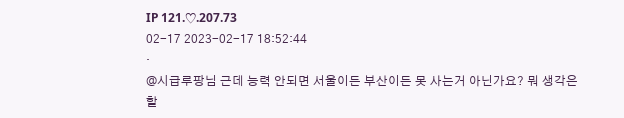IP 121.♡.207.73
02-17 2023-02-17 18:52:44
·
@시급루팡님 근데 능력 안되면 서울이든 부산이든 못 사는거 아닌가요? 뭐 생각은 할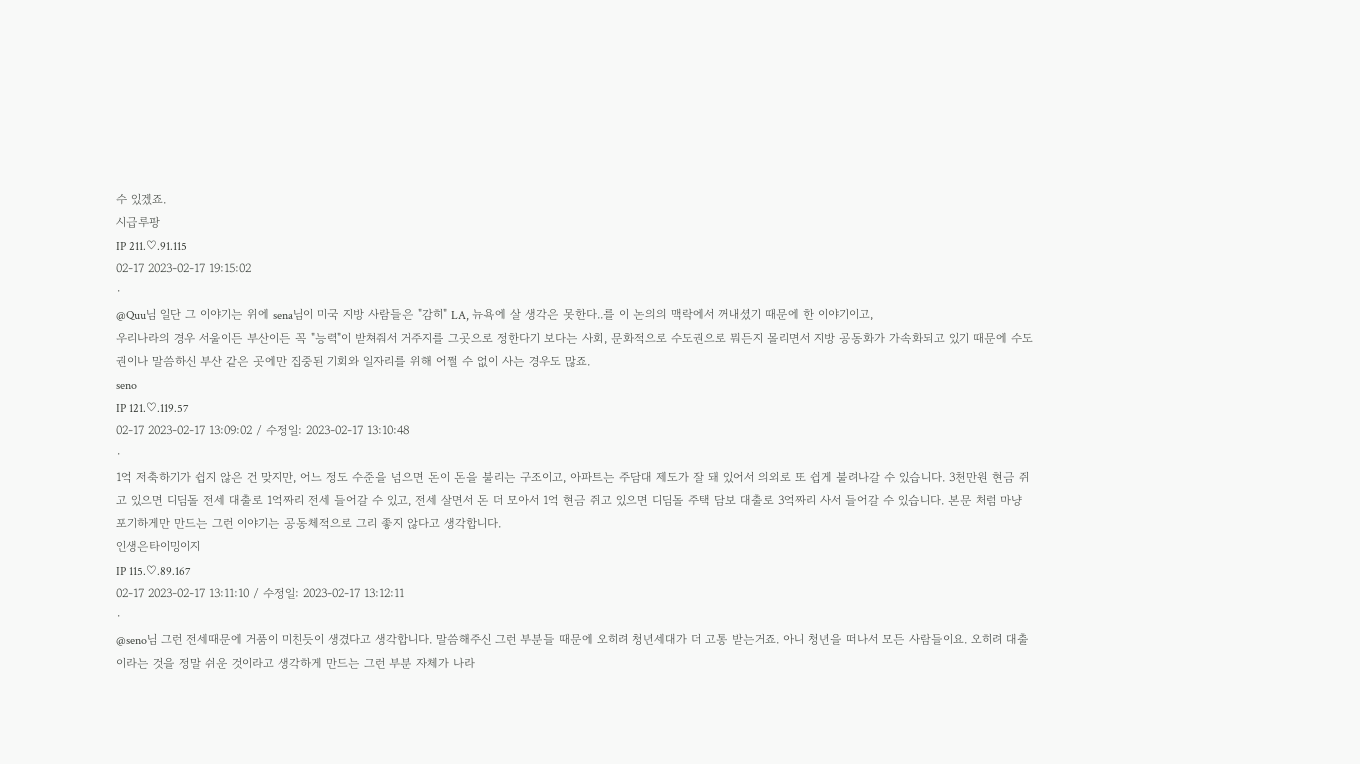수 있겠죠.
시급루팡
IP 211.♡.91.115
02-17 2023-02-17 19:15:02
·
@Quu님 일단 그 이야기는 위에 sena님이 미국 지방 사람들은 "감히" LA, 뉴욕에 살 생각은 못한다..를 이 논의의 맥락에서 꺼내셨기 때문에 한 이야기이고,
우리나라의 경우 서울이든 부산이든 꼭 "능력"이 받쳐줘서 거주지를 그곳으로 정한다기 보다는 사회, 문화적으로 수도권으로 뭐든지 몰리면서 지방 공동화가 가속화되고 있기 때문에 수도권이나 말씀하신 부산 같은 곳에만 집중된 기회와 일자리를 위해 어쩔 수 없이 사는 경우도 많죠.
seno
IP 121.♡.119.57
02-17 2023-02-17 13:09:02 / 수정일: 2023-02-17 13:10:48
·
1억 저축하기가 쉽지 않은 건 맞지만, 어느 정도 수준을 넘으면 돈이 돈을 불리는 구조이고, 아파트는 주담대 제도가 잘 돼 있어서 의외로 또 쉽게 불려나갈 수 있습니다. 3천만원 현금 쥐고 있으면 디딤돌 전세 대출로 1억짜리 전세 들어갈 수 있고, 전세 살면서 돈 더 모아서 1억 현금 쥐고 있으면 디딤돌 주택 담보 대출로 3억짜리 사서 들어갈 수 있습니다. 본문 처럼 마냥 포기하게만 만드는 그런 이야기는 공동체적으로 그리 좋지 않다고 생각합니다.
인생은타이밍이지
IP 115.♡.89.167
02-17 2023-02-17 13:11:10 / 수정일: 2023-02-17 13:12:11
·
@seno님 그런 전세때문에 거품이 미친듯이 생겼다고 생각합니다. 말씀해주신 그런 부분들 때문에 오히려 청년세대가 더 고통 받는거죠. 아니 청년을 떠나서 모든 사람들이요. 오히려 대출이라는 것을 정말 쉬운 것이라고 생각하게 만드는 그런 부분 자체가 나라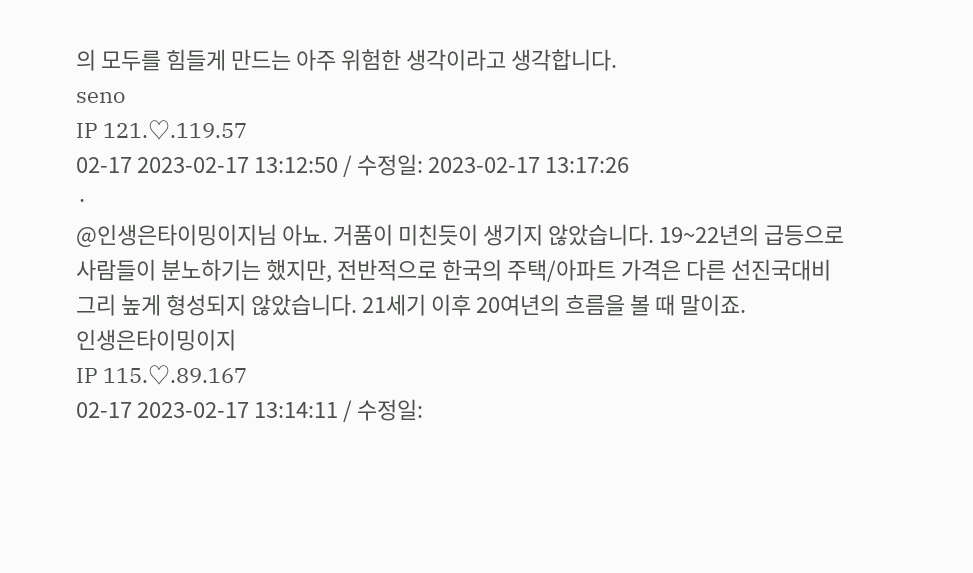의 모두를 힘들게 만드는 아주 위험한 생각이라고 생각합니다.
seno
IP 121.♡.119.57
02-17 2023-02-17 13:12:50 / 수정일: 2023-02-17 13:17:26
·
@인생은타이밍이지님 아뇨. 거품이 미친듯이 생기지 않았습니다. 19~22년의 급등으로 사람들이 분노하기는 했지만, 전반적으로 한국의 주택/아파트 가격은 다른 선진국대비 그리 높게 형성되지 않았습니다. 21세기 이후 20여년의 흐름을 볼 때 말이죠.
인생은타이밍이지
IP 115.♡.89.167
02-17 2023-02-17 13:14:11 / 수정일: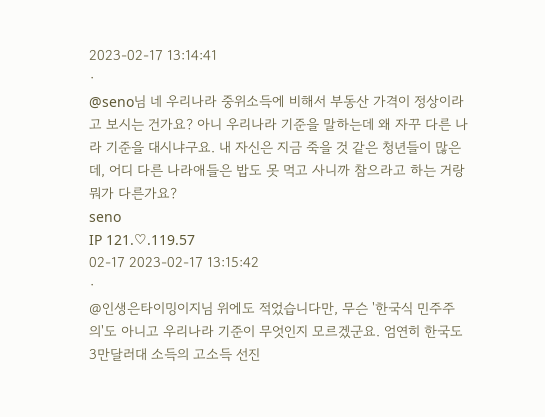2023-02-17 13:14:41
·
@seno님 네 우리나라 중위소득에 비해서 부동산 가격이 정상이라고 보시는 건가요? 아니 우리나라 기준을 말하는데 왜 자꾸 다른 나라 기준을 대시냐구요. 내 자신은 지금 죽을 것 같은 청년들이 많은데, 어디 다른 나라애들은 밥도 못 먹고 사니까 참으라고 하는 거랑 뭐가 다른가요?
seno
IP 121.♡.119.57
02-17 2023-02-17 13:15:42
·
@인생은타이밍이지님 위에도 적었습니다만, 무슨 '한국식 민주주의'도 아니고 우리나라 기준이 무엇인지 모르겠군요. 엄연히 한국도 3만달러대 소득의 고소득 선진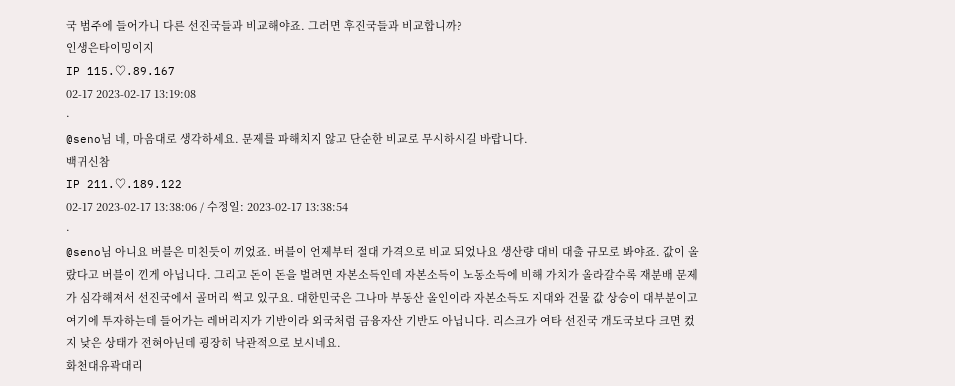국 범주에 들어가니 다른 선진국들과 비교해야죠. 그러면 후진국들과 비교합니까?
인생은타이밍이지
IP 115.♡.89.167
02-17 2023-02-17 13:19:08
·
@seno님 네, 마음대로 생각하세요. 문제를 파해치지 않고 단순한 비교로 무시하시길 바랍니다.
백귀신참
IP 211.♡.189.122
02-17 2023-02-17 13:38:06 / 수정일: 2023-02-17 13:38:54
·
@seno님 아니요 버블은 미친듯이 끼었죠. 버블이 언제부터 절대 가격으로 비교 되었나요 생산량 대비 대출 규모로 봐야죠. 값이 올랐다고 버블이 낀게 아닙니다. 그리고 돈이 돈을 벌려면 자본소득인데 자본소득이 노동소득에 비해 가치가 올라갈수록 재분배 문제가 심각해져서 선진국에서 골머리 썩고 있구요. 대한민국은 그나마 부동산 올인이라 자본소득도 지대와 건물 값 상승이 대부분이고 여기에 투자하는데 들어가는 레버리지가 기반이라 외국처럼 금융자산 기반도 아닙니다. 리스크가 여타 선진국 개도국보다 크면 컸지 낮은 상태가 전혀아닌데 굉장히 낙관적으로 보시네요.
화천대유곽대리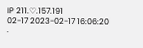IP 211.♡.157.191
02-17 2023-02-17 16:06:20
·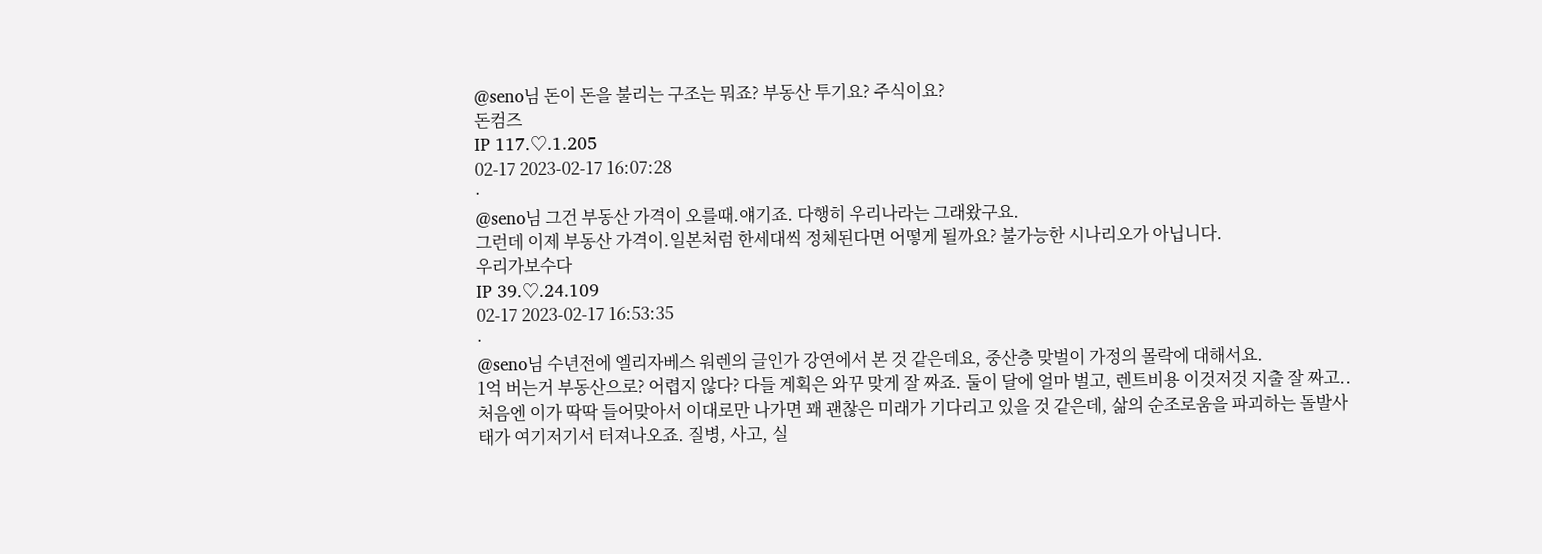@seno님 돈이 돈을 불리는 구조는 뭐죠? 부동산 투기요? 주식이요?
돈컴즈
IP 117.♡.1.205
02-17 2023-02-17 16:07:28
·
@seno님 그건 부동산 가격이 오를때.얘기죠. 다행히 우리나라는 그래왔구요.
그런데 이제 부동산 가격이.일본처럼 한세대씩 정체된다면 어떻게 될까요? 불가능한 시나리오가 아닙니다.
우리가보수다
IP 39.♡.24.109
02-17 2023-02-17 16:53:35
·
@seno님 수년전에 엘리자베스 워렌의 글인가 강연에서 본 것 같은데요, 중산층 맞벌이 가정의 몰락에 대해서요.
1억 버는거 부동산으로? 어렵지 않다? 다들 계획은 와꾸 맞게 잘 짜죠. 둘이 달에 얼마 벌고, 렌트비용 이것저것 지출 잘 짜고.. 처음엔 이가 딱딱 들어맞아서 이대로만 나가면 꽤 괜찮은 미래가 기다리고 있을 것 같은데, 삶의 순조로움을 파괴하는 돌발사태가 여기저기서 터져나오죠. 질병, 사고, 실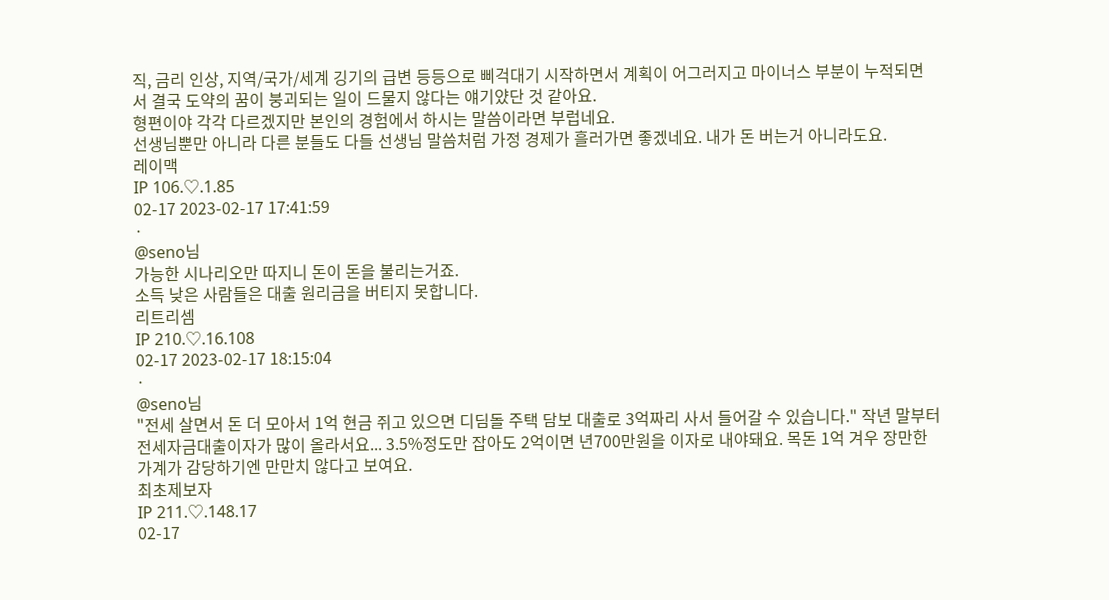직, 금리 인상, 지역/국가/세계 깅기의 급변 등등으로 삐걱대기 시작하면서 계획이 어그러지고 마이너스 부분이 누적되면서 결국 도약의 꿈이 붕괴되는 일이 드물지 않다는 얘기얐단 것 같아요.
형편이야 각각 다르겠지만 본인의 경험에서 하시는 말씀이라면 부럽네요.
선생님뿐만 아니라 다른 분들도 다들 선생님 말씀처럼 가정 경제가 흘러가면 좋겠네요. 내가 돈 버는거 아니라도요.
레이맥
IP 106.♡.1.85
02-17 2023-02-17 17:41:59
·
@seno님
가능한 시나리오만 따지니 돈이 돈을 불리는거죠.
소득 낮은 사람들은 대출 원리금을 버티지 못합니다.
리트리셈
IP 210.♡.16.108
02-17 2023-02-17 18:15:04
·
@seno님
"전세 살면서 돈 더 모아서 1억 현금 쥐고 있으면 디딤돌 주택 담보 대출로 3억짜리 사서 들어갈 수 있습니다." 작년 말부터 전세자금대출이자가 많이 올라서요... 3.5%정도만 잡아도 2억이면 년700만원을 이자로 내야돼요. 목돈 1억 겨우 장만한 가계가 감당하기엔 만만치 않다고 보여요.
최초제보자
IP 211.♡.148.17
02-17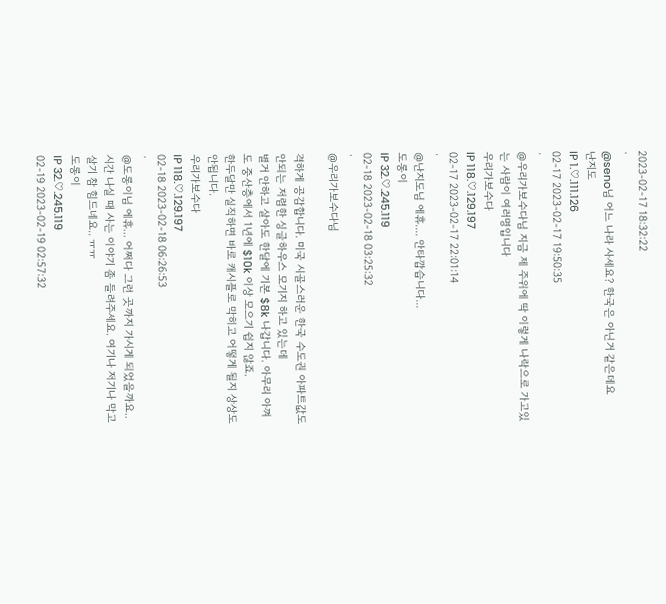2023-02-17 18:32:22
·
@seno님 어느 나라 사세요? 한국은 아닌거 같은데요
난지도
IP 1.♡.111.126
02-17 2023-02-17 19:50:35
·
@우리가보수다님 지금 제 주위에 딱 이렇게 나락으로 가고있는 사람이 여러명입니다
우리가보수다
IP 118.♡.129.197
02-17 2023-02-17 22:01:14
·
@난지도님 에휴.... 안타깝습니다...
도롱이
IP 32.♡.245.119
02-18 2023-02-18 03:25:32
·
@우리가보수다님

격하게 공감합니다. 미국 시골스러운 한국 수도권 아파트값도 안되는 저렴한 싱글하우스 모기지 하고 있는데
별거 안하고 살아도 한달에 기본 $8k 나갑니다. 아무리 아껴도 중산층에서 1년에 $10k 이상 모으기 쉽지 않죠.
한두달만 실직하면 바로 캐시플로 막히고 어떻게 될지 상상도 안됩니다.
우리가보수다
IP 118.♡.129.197
02-18 2023-02-18 06:26:53
·
@도롱이님 에휴... 어쩌다 그런 곳까지 가시게 되었을까요.. 시간 나실 때 사는 이야기 좀 들려주세요. 여기나 저기나 막고 살기 참 힘드네요.. ㅠㅠ
도롱이
IP 32.♡.245.119
02-19 2023-02-19 02:57:32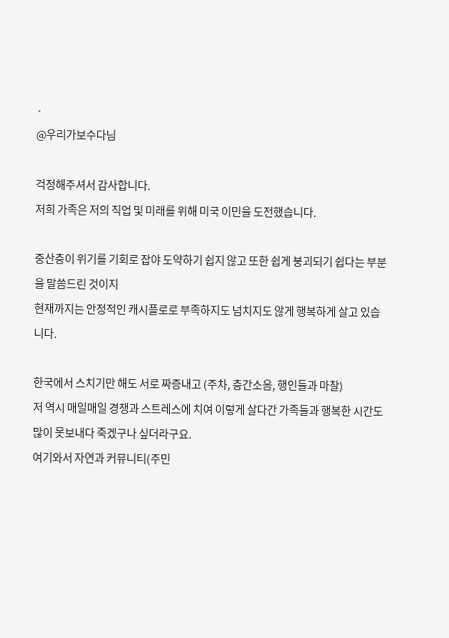·
@우리가보수다님

걱정해주셔서 감사합니다.
저희 가족은 저의 직업 및 미래를 위해 미국 이민을 도전했습니다.

중산층이 위기를 기회로 잡야 도약하기 쉽지 않고 또한 쉽게 붕괴되기 쉽다는 부분을 말씀드린 것이지
현재까지는 안정적인 캐시플로로 부족하지도 넘치지도 않게 행복하게 살고 있습니다.

한국에서 스치기만 해도 서로 짜증내고 (주차, 층간소음, 행인들과 마찰)
저 역시 매일매일 경쟁과 스트레스에 치여 이렇게 살다간 가족들과 행복한 시간도 많이 못보내다 죽겠구나 싶더라구요.
여기와서 자연과 커뮤니티(주민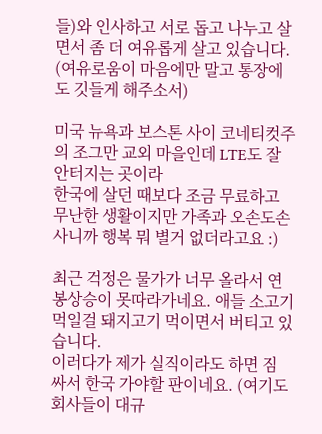들)와 인사하고 서로 돕고 나누고 살면서 좀 더 여유롭게 살고 있습니다.
(여유로움이 마음에만 말고 통장에도 깃들게 해주소서)

미국 뉴욕과 보스톤 사이 코네티컷주의 조그만 교외 마을인데 LTE도 잘 안터지는 곳이라
한국에 살던 때보다 조금 무료하고 무난한 생활이지만 가족과 오손도손 사니까 행복 뭐 별거 없더라고요 :)

최근 걱정은 물가가 너무 올라서 연봉상승이 못따라가네요. 애들 소고기 먹일걸 돼지고기 먹이면서 버티고 있습니다.
이러다가 제가 실직이라도 하면 짐 싸서 한국 가야할 판이네요. (여기도 회사들이 대규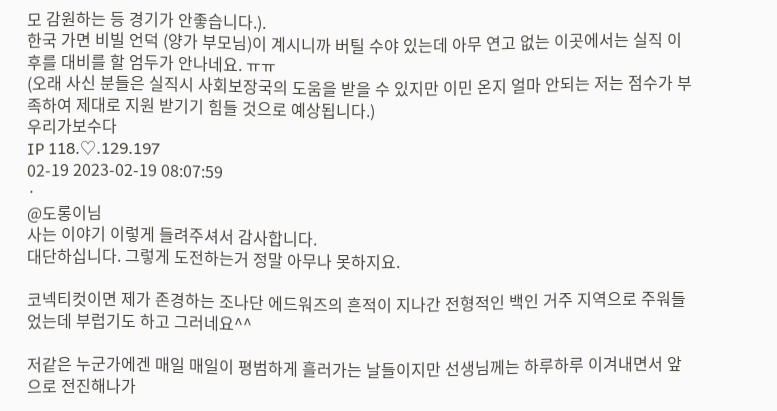모 감원하는 등 경기가 안좋습니다.).
한국 가면 비빌 언덕 (양가 부모님)이 계시니까 버틸 수야 있는데 아무 연고 없는 이곳에서는 실직 이후를 대비를 할 엄두가 안나네요. ㅠㅠ
(오래 사신 분들은 실직시 사회보장국의 도움을 받을 수 있지만 이민 온지 얼마 안되는 저는 점수가 부족하여 제대로 지원 받기기 힘들 것으로 예상됩니다.)
우리가보수다
IP 118.♡.129.197
02-19 2023-02-19 08:07:59
·
@도롱이님
사는 이야기 이렇게 들려주셔서 감사합니다.
대단하십니다. 그렇게 도전하는거 정말 아무나 못하지요.

코넥티컷이면 제가 존경하는 조나단 에드워즈의 흔적이 지나간 전형적인 백인 거주 지역으로 주워들었는데 부럽기도 하고 그러네요^^

저같은 누군가에겐 매일 매일이 평범하게 흘러가는 날들이지만 선생님께는 하루하루 이겨내면서 앞으로 전진해나가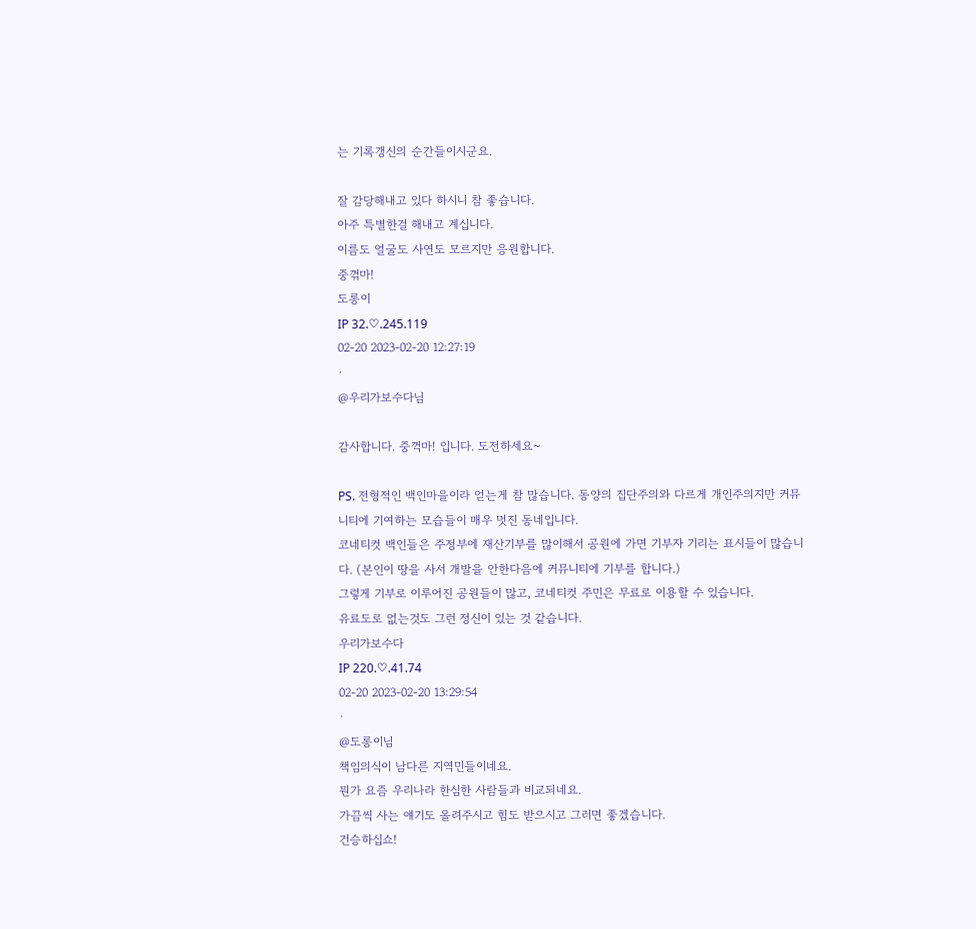는 기록갱신의 순간들이시군요.

잘 감당해내고 있다 하시니 참 좋습니다.
아주 특별한걸 해내고 계십니다.
이름도 얼굴도 사연도 모르지만 응원합니다.
중꺾마!
도롱이
IP 32.♡.245.119
02-20 2023-02-20 12:27:19
·
@우리가보수다님

감사합니다. 중꺽마! 입니다. 도전하세요~

PS. 전형적인 백인마을이라 얻는게 참 많습니다. 동양의 집단주의와 다르게 개인주의지만 커뮤니티에 기여하는 모습들이 매우 멋진 동네입니다.
코네티컷 백인들은 주정부에 재산기부를 많이해서 공원에 가면 기부자 기리는 표시들이 많습니다. (본인이 땅을 사서 개발을 안한다음에 커뮤니티에 기부를 합니다.)
그렇게 기부로 이루어진 공원들이 많고, 코네티컷 주민은 무료로 이용할 수 있습니다.
유료도로 없는것도 그런 정신이 있는 것 같습니다.
우리가보수다
IP 220.♡.41.74
02-20 2023-02-20 13:29:54
·
@도롱이님
책임의식이 남다른 지역민들이네요.
뭔가 요즘 우리나라 한심한 사람들과 비교되네요.
가끔씩 사는 얘기도 올려주시고 힘도 받으시고 그러면 좋겠습니다.
건승하십쇼!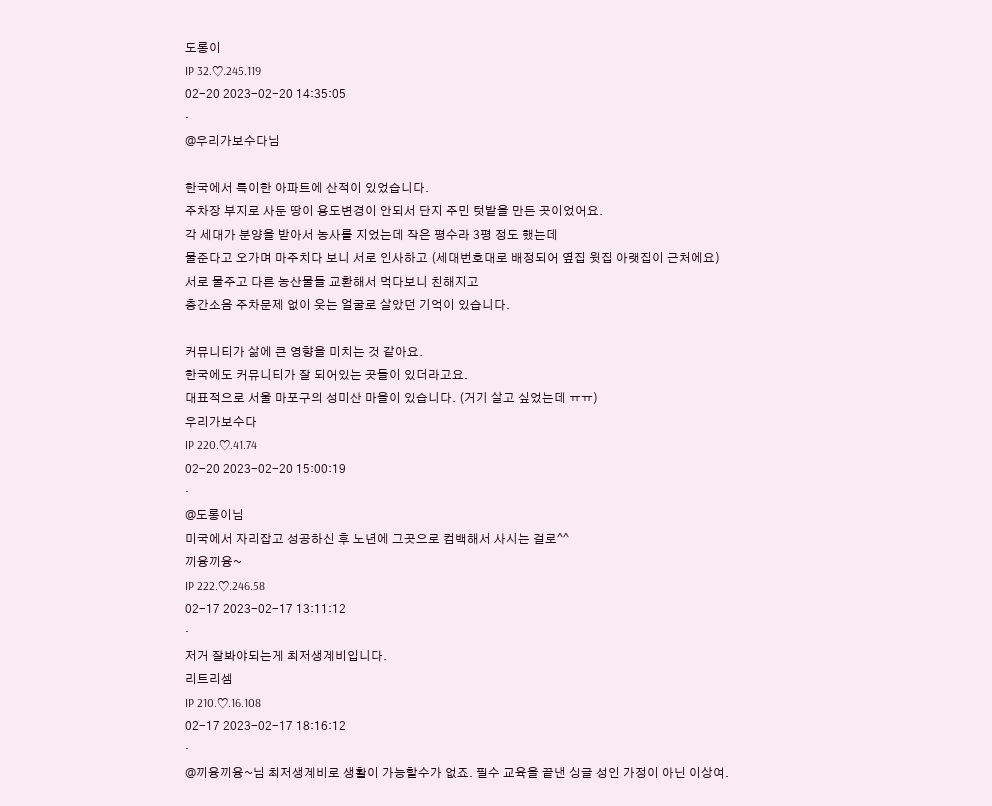도롱이
IP 32.♡.245.119
02-20 2023-02-20 14:35:05
·
@우리가보수다님

한국에서 특이한 아파트에 산적이 있었습니다.
주차장 부지로 사둔 땅이 용도변경이 안되서 단지 주민 텃밭을 만든 곳이었어요.
각 세대가 분양을 받아서 농사를 지었는데 작은 평수라 3평 정도 했는데
물준다고 오가며 마주치다 보니 서로 인사하고 (세대번호대로 배정되어 옆집 윗집 아랫집이 근처에요)
서로 물주고 다른 농산물들 교환해서 먹다보니 친해지고
층간소음 주차문제 없이 웃는 얼굴로 살았던 기억이 있습니다.

커뮤니티가 삶에 큰 영향을 미치는 것 같아요.
한국에도 커뮤니티가 잘 되어있는 곳들이 있더라고요.
대표적으로 서울 마포구의 성미산 마을이 있습니다. (거기 살고 싶었는데 ㅠㅠ)
우리가보수다
IP 220.♡.41.74
02-20 2023-02-20 15:00:19
·
@도롱이님
미국에서 자리잡고 성공하신 후 노년에 그곳으로 컴백해서 사시는 걸로^^
끼융끼융~
IP 222.♡.246.58
02-17 2023-02-17 13:11:12
·
저거 잘봐야되는게 최저생계비입니다.
리트리셈
IP 210.♡.16.108
02-17 2023-02-17 18:16:12
·
@끼융끼융~님 최저생계비로 생활이 가능할수가 없죠. 필수 교육을 끝낸 싱글 성인 가정이 아닌 이상여.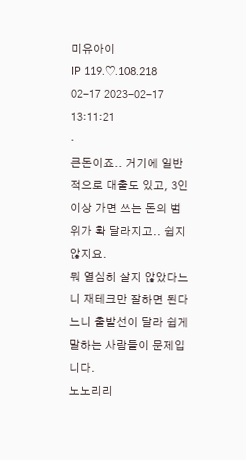미유아이
IP 119.♡.108.218
02-17 2023-02-17 13:11:21
·
큰돈이죠.. 거기에 일반적으로 대출도 있고, 3인 이상 가면 쓰는 돈의 범위가 확 달라지고.. 쉽지 않지요.
뭐 열심히 살지 않았다느니 재테크만 잘하면 된다느니 출발선이 달라 쉽게 말하는 사람들이 문제입니다.
노노리리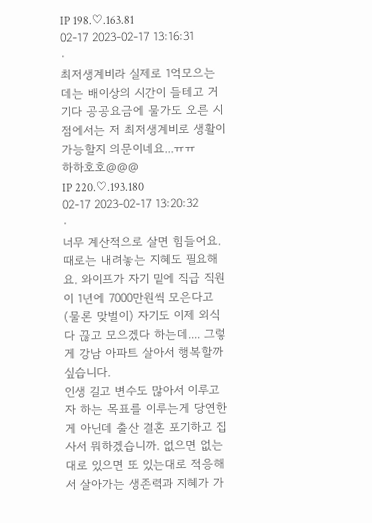IP 198.♡.163.81
02-17 2023-02-17 13:16:31
·
최저생계비라 실제로 1억모으는데는 배이상의 시간이 들테고 거기다 공공요금에 물가도 오른 시점에서는 저 최저생계비로 생활이 가능할지 의문이네요...ㅠㅠ
하하호호@@@
IP 220.♡.193.180
02-17 2023-02-17 13:20:32
·
너무 계산적으로 살면 힘들어요. 때로는 내려놓는 지혜도 필요해요. 와이프가 자기 밑에 직급 직원이 1년에 7000만원씩 모은다고 (물론 맞벌이) 자기도 이제 외식 다 끊고 모으겠다 하는데.... 그렇게 강남 아파트 살아서 행복할까 싶습니다.
인생 길고 변수도 많아서 이루고자 하는 목표를 이루는게 당연한게 아닌데 출산 결혼 포기하고 집사서 뭐하겠습니까. 없으면 없는대로 있으면 또 있는대로 적응해서 살아가는 생존력과 지혜가 가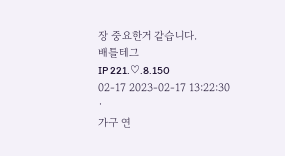장 중요한거 같습니다.
배틀테그
IP 221.♡.8.150
02-17 2023-02-17 13:22:30
·
가구 연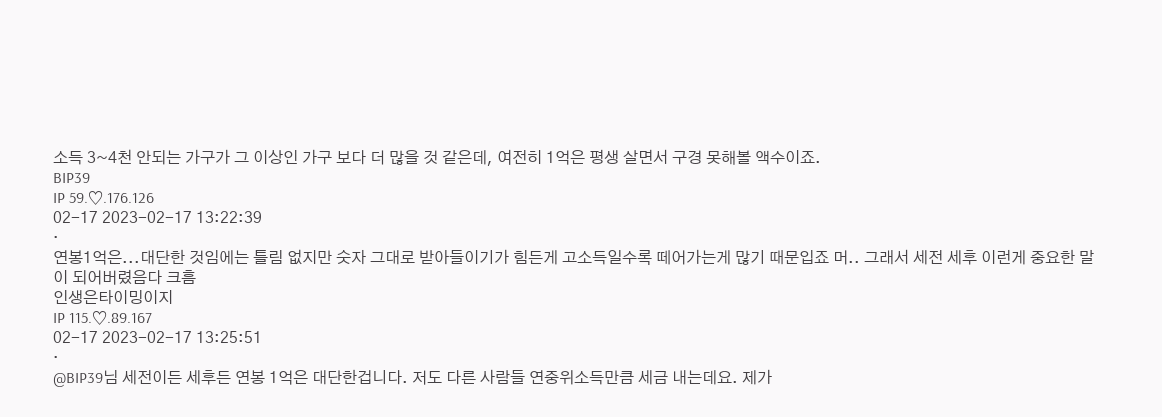소득 3~4천 안되는 가구가 그 이상인 가구 보다 더 많을 것 같은데, 여전히 1억은 평생 살면서 구경 못해볼 액수이죠.
BIP39
IP 59.♡.176.126
02-17 2023-02-17 13:22:39
·
연봉1억은...대단한 것임에는 틀림 없지만 숫자 그대로 받아들이기가 힘든게 고소득일수록 떼어가는게 많기 때문입죠 머.. 그래서 세전 세후 이런게 중요한 말이 되어버렸음다 크흠
인생은타이밍이지
IP 115.♡.89.167
02-17 2023-02-17 13:25:51
·
@BIP39님 세전이든 세후든 연봉 1억은 대단한겁니다. 저도 다른 사람들 연중위소득만큼 세금 내는데요. 제가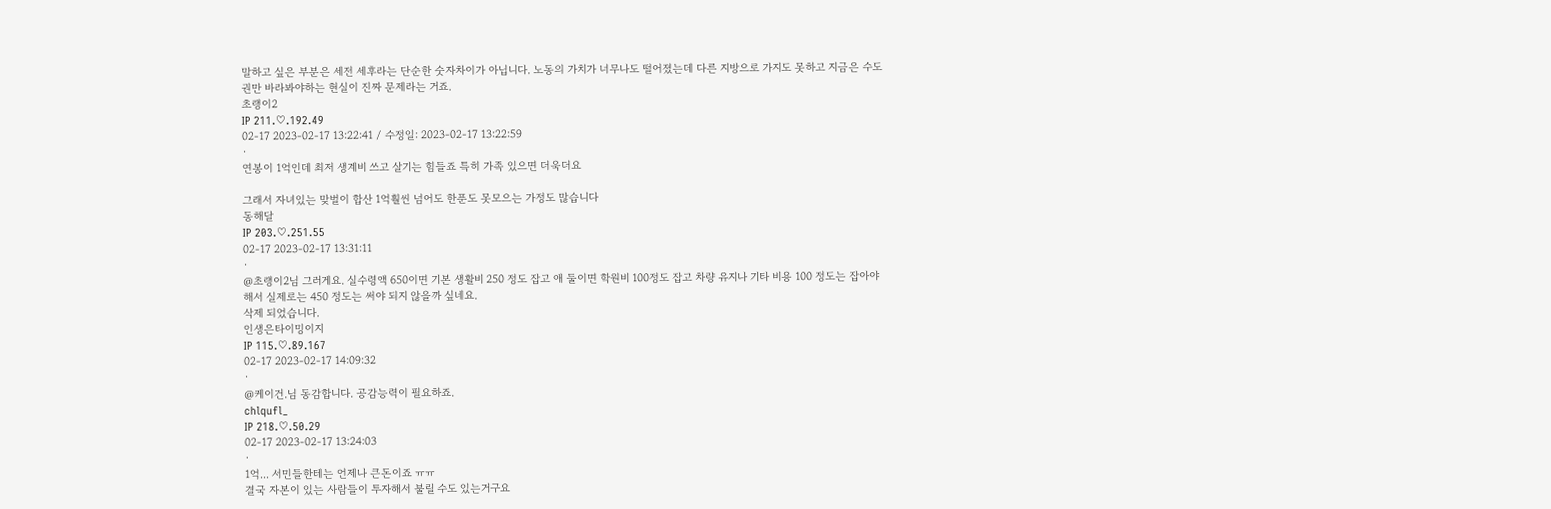말하고 싶은 부분은 세전 세후라는 단순한 숫자차이가 아닙니다. 노동의 가치가 너무나도 떨어졌는데 다른 지방으로 가지도 못하고 지금은 수도권만 바라봐야하는 현실이 진짜 문제라는 거죠.
초랭이2
IP 211.♡.192.49
02-17 2023-02-17 13:22:41 / 수정일: 2023-02-17 13:22:59
·
연봉이 1억인데 최저 생계비 쓰고 살기는 힘들죠 특히 가족 있으면 더욱더요

그래서 자녀있는 맞벌이 합산 1억훨씬 넘어도 한푼도 못모으는 가정도 많습니다
동해달
IP 203.♡.251.55
02-17 2023-02-17 13:31:11
·
@초랭이2님 그러게요. 실수령액 650이면 기본 생활비 250 정도 잡고 애 둘이면 학원비 100정도 잡고 차량 유지나 기타 비용 100 정도는 잡아야 해서 실제로는 450 정도는 써야 되지 않을까 싶네요.
삭제 되었습니다.
인생은타이밍이지
IP 115.♡.89.167
02-17 2023-02-17 14:09:32
·
@케이건.님 동감합니다. 공감능력이 필요하죠.
chlqufl_
IP 218.♡.50.29
02-17 2023-02-17 13:24:03
·
1억... 서민들한테는 언제나 큰돈이죠 ㅠㅠ
결국 자본이 있는 사람들이 투자해서 불릴 수도 있는거구요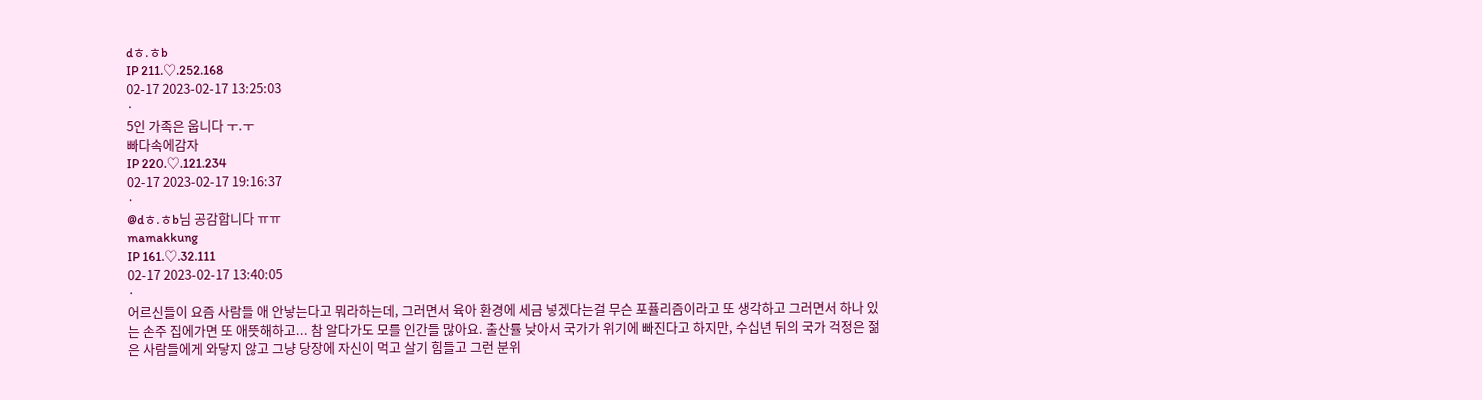dㅎ.ㅎb
IP 211.♡.252.168
02-17 2023-02-17 13:25:03
·
5인 가족은 웁니다 ㅜ.ㅜ
빠다속에감자
IP 220.♡.121.234
02-17 2023-02-17 19:16:37
·
@dㅎ.ㅎb님 공감합니다 ㅠㅠ
mamakkung
IP 161.♡.32.111
02-17 2023-02-17 13:40:05
·
어르신들이 요즘 사람들 애 안낳는다고 뭐라하는데, 그러면서 육아 환경에 세금 넣겠다는걸 무슨 포퓰리즘이라고 또 생각하고 그러면서 하나 있는 손주 집에가면 또 애뜻해하고... 참 알다가도 모를 인간들 많아요. 출산률 낮아서 국가가 위기에 빠진다고 하지만, 수십년 뒤의 국가 걱정은 젊은 사람들에게 와닿지 않고 그냥 당장에 자신이 먹고 살기 힘들고 그런 분위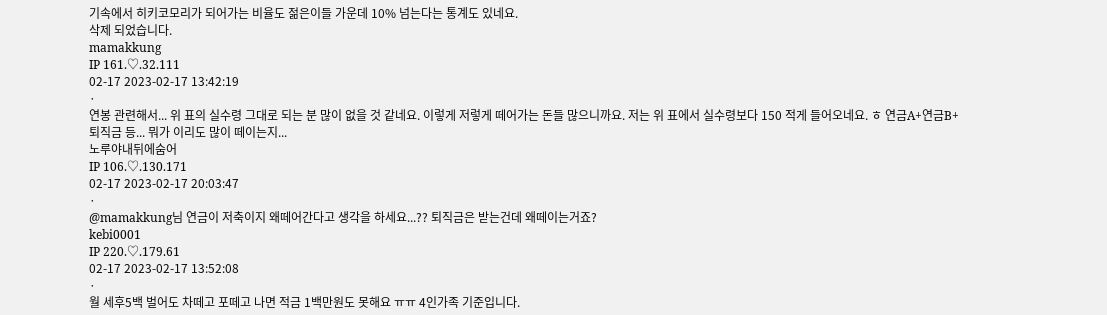기속에서 히키코모리가 되어가는 비율도 젊은이들 가운데 10% 넘는다는 통계도 있네요.
삭제 되었습니다.
mamakkung
IP 161.♡.32.111
02-17 2023-02-17 13:42:19
·
연봉 관련해서... 위 표의 실수령 그대로 되는 분 많이 없을 것 같네요. 이렇게 저렇게 떼어가는 돈들 많으니까요. 저는 위 표에서 실수령보다 150 적게 들어오네요. ㅎ 연금A+연금B+퇴직금 등... 뭐가 이리도 많이 떼이는지...
노루야내뒤에숨어
IP 106.♡.130.171
02-17 2023-02-17 20:03:47
·
@mamakkung님 연금이 저축이지 왜떼어간다고 생각을 하세요...?? 퇴직금은 받는건데 왜떼이는거죠?
kebi0001
IP 220.♡.179.61
02-17 2023-02-17 13:52:08
·
월 세후5백 벌어도 차떼고 포떼고 나면 적금 1백만원도 못해요 ㅠㅠ 4인가족 기준입니다.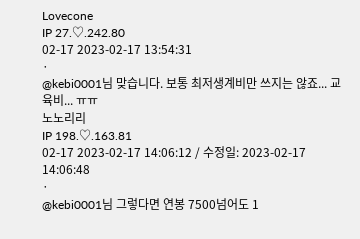Lovecone
IP 27.♡.242.80
02-17 2023-02-17 13:54:31
·
@kebi0001님 맞습니다. 보통 최저생계비만 쓰지는 않죠... 교육비... ㅠㅠ
노노리리
IP 198.♡.163.81
02-17 2023-02-17 14:06:12 / 수정일: 2023-02-17 14:06:48
·
@kebi0001님 그렇다면 연봉 7500넘어도 1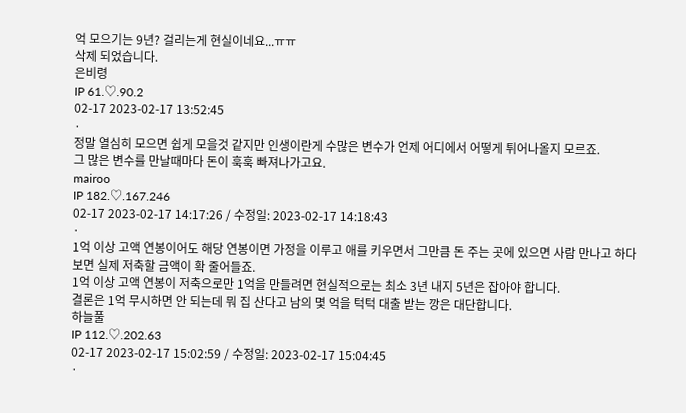억 모으기는 9년? 걸리는게 현실이네요...ㅠㅠ
삭제 되었습니다.
은비령
IP 61.♡.90.2
02-17 2023-02-17 13:52:45
·
정말 열심히 모으면 쉽게 모을것 같지만 인생이란게 수많은 변수가 언제 어디에서 어떻게 튀어나올지 모르죠.
그 많은 변수를 만날때마다 돈이 훅훅 빠져나가고요.
mairoo
IP 182.♡.167.246
02-17 2023-02-17 14:17:26 / 수정일: 2023-02-17 14:18:43
·
1억 이상 고액 연봉이어도 해당 연봉이면 가정을 이루고 애를 키우면서 그만큼 돈 주는 곳에 있으면 사람 만나고 하다보면 실제 저축할 금액이 확 줄어들죠.
1억 이상 고액 연봉이 저축으로만 1억을 만들려면 현실적으로는 최소 3년 내지 5년은 잡아야 합니다.
결론은 1억 무시하면 안 되는데 뭐 집 산다고 남의 몇 억을 턱턱 대출 받는 깡은 대단합니다.
하늘풀
IP 112.♡.202.63
02-17 2023-02-17 15:02:59 / 수정일: 2023-02-17 15:04:45
·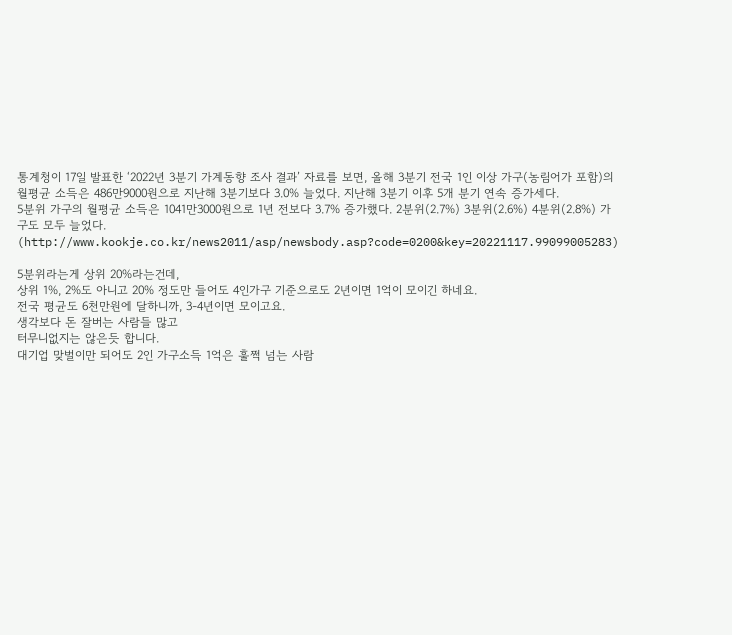통계청이 17일 발표한 ‘2022년 3분기 가계동향 조사 결과’ 자료를 보면, 올해 3분기 전국 1인 이상 가구(농림어가 포함)의 월평균 소득은 486만9000원으로 지난해 3분기보다 3.0% 늘었다. 지난해 3분기 이후 5개 분기 연속 증가세다.
5분위 가구의 월평균 소득은 1041만3000원으로 1년 전보다 3.7% 증가했다. 2분위(2.7%) 3분위(2.6%) 4분위(2.8%) 가구도 모두 늘었다.
(http://www.kookje.co.kr/news2011/asp/newsbody.asp?code=0200&key=20221117.99099005283)

5분위라는게 상위 20%라는건데,
상위 1%, 2%도 아니고 20% 정도만 들어도 4인가구 기준으로도 2년이면 1억이 모이긴 하네요.
전국 평균도 6천만원에 달하니까, 3-4년이면 모이고요.
생각보다 돈 잘버는 사람들 많고
터무니없지는 않은듯 합니다.
대기업 맞벌이만 되어도 2인 가구소득 1억은 훌쩍 넘는 사람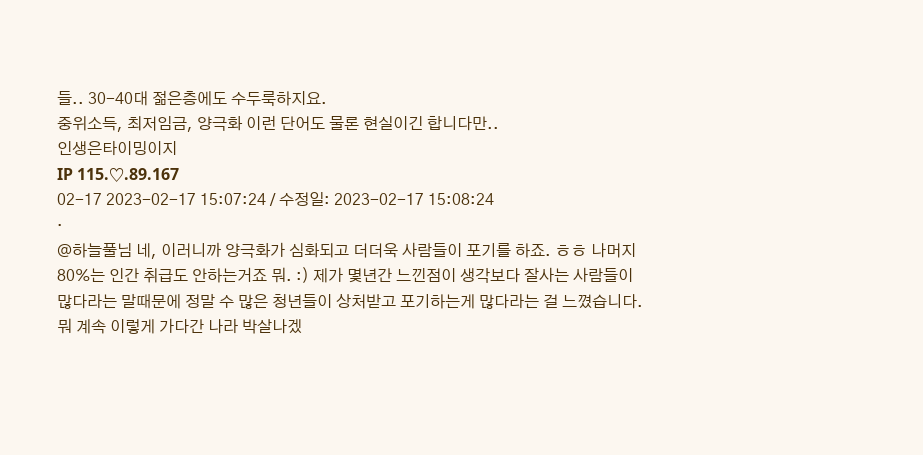들.. 30-40대 젊은층에도 수두룩하지요.
중위소득, 최저임금, 양극화 이런 단어도 물론 현실이긴 합니다만..
인생은타이밍이지
IP 115.♡.89.167
02-17 2023-02-17 15:07:24 / 수정일: 2023-02-17 15:08:24
·
@하늘풀님 네, 이러니까 양극화가 심화되고 더더욱 사람들이 포기를 하죠. ㅎㅎ 나머지 80%는 인간 취급도 안하는거죠 뭐. :) 제가 몇년간 느낀점이 생각보다 잘사는 사람들이 많다라는 말때문에 정말 수 많은 청년들이 상처받고 포기하는게 많다라는 걸 느꼈습니다. 뭐 계속 이렇게 가다간 나라 박살나겠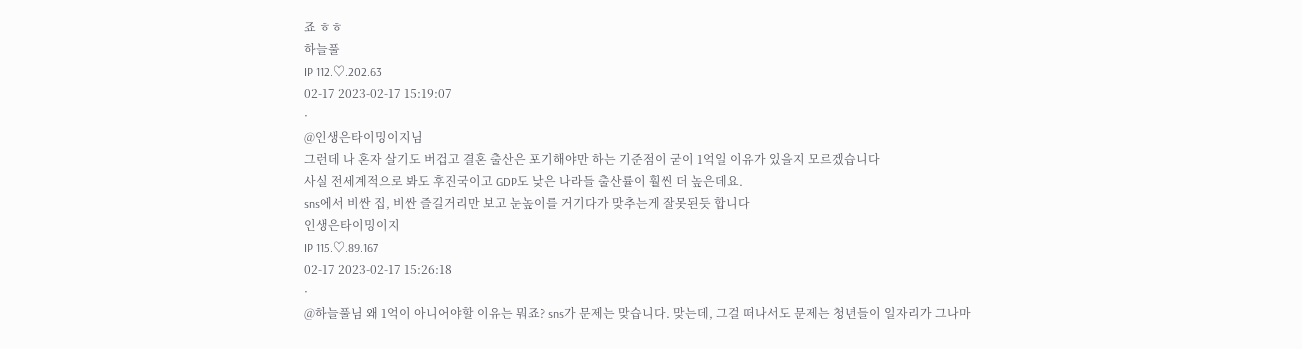죠 ㅎㅎ
하늘풀
IP 112.♡.202.63
02-17 2023-02-17 15:19:07
·
@인생은타이밍이지님
그런데 나 혼자 살기도 버겁고 결혼 출산은 포기해야만 하는 기준점이 굳이 1억일 이유가 있을지 모르겠습니다
사실 전세계적으로 봐도 후진국이고 GDP도 낮은 나라들 출산률이 훨씬 더 높은데요.
sns에서 비싼 집, 비싼 즐길거리만 보고 눈높이를 거기다가 맞추는게 잘못된듯 합니다
인생은타이밍이지
IP 115.♡.89.167
02-17 2023-02-17 15:26:18
·
@하늘풀님 왜 1억이 아니어야할 이유는 뭐죠? sns가 문제는 맞습니다. 맞는데, 그걸 떠나서도 문제는 청년들이 일자리가 그나마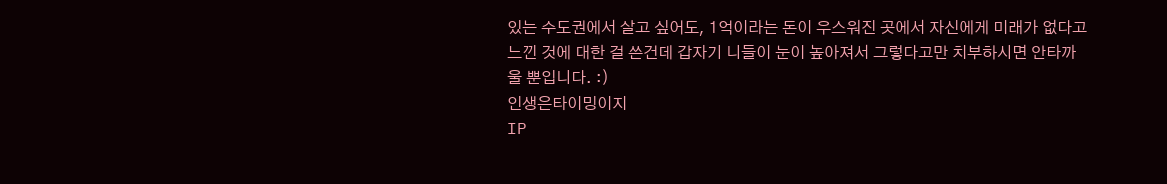있는 수도권에서 살고 싶어도, 1억이라는 돈이 우스워진 곳에서 자신에게 미래가 없다고 느낀 것에 대한 걸 쓴건데 갑자기 니들이 눈이 높아져서 그렇다고만 치부하시면 안타까울 뿐입니다. :)
인생은타이밍이지
IP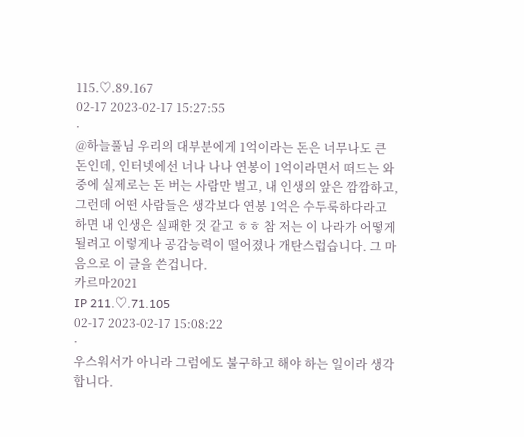115.♡.89.167
02-17 2023-02-17 15:27:55
·
@하늘풀님 우리의 대부분에게 1억이라는 돈은 너무나도 큰 돈인데, 인터넷에선 너나 나나 연봉이 1억이라면서 떠드는 와중에 실제로는 돈 버는 사람만 벌고, 내 인생의 앞은 깜깜하고, 그런데 어떤 사람들은 생각보다 연봉 1억은 수두룩하다라고 하면 내 인생은 실패한 것 같고 ㅎㅎ 참 저는 이 나라가 어떻게 될려고 이렇게나 공감능력이 떨어졌나 개탄스럽습니다. 그 마음으로 이 글을 쓴겁니다.
카르마2021
IP 211.♡.71.105
02-17 2023-02-17 15:08:22
·
우스워서가 아니라 그럼에도 불구하고 해야 하는 일이라 생각합니다.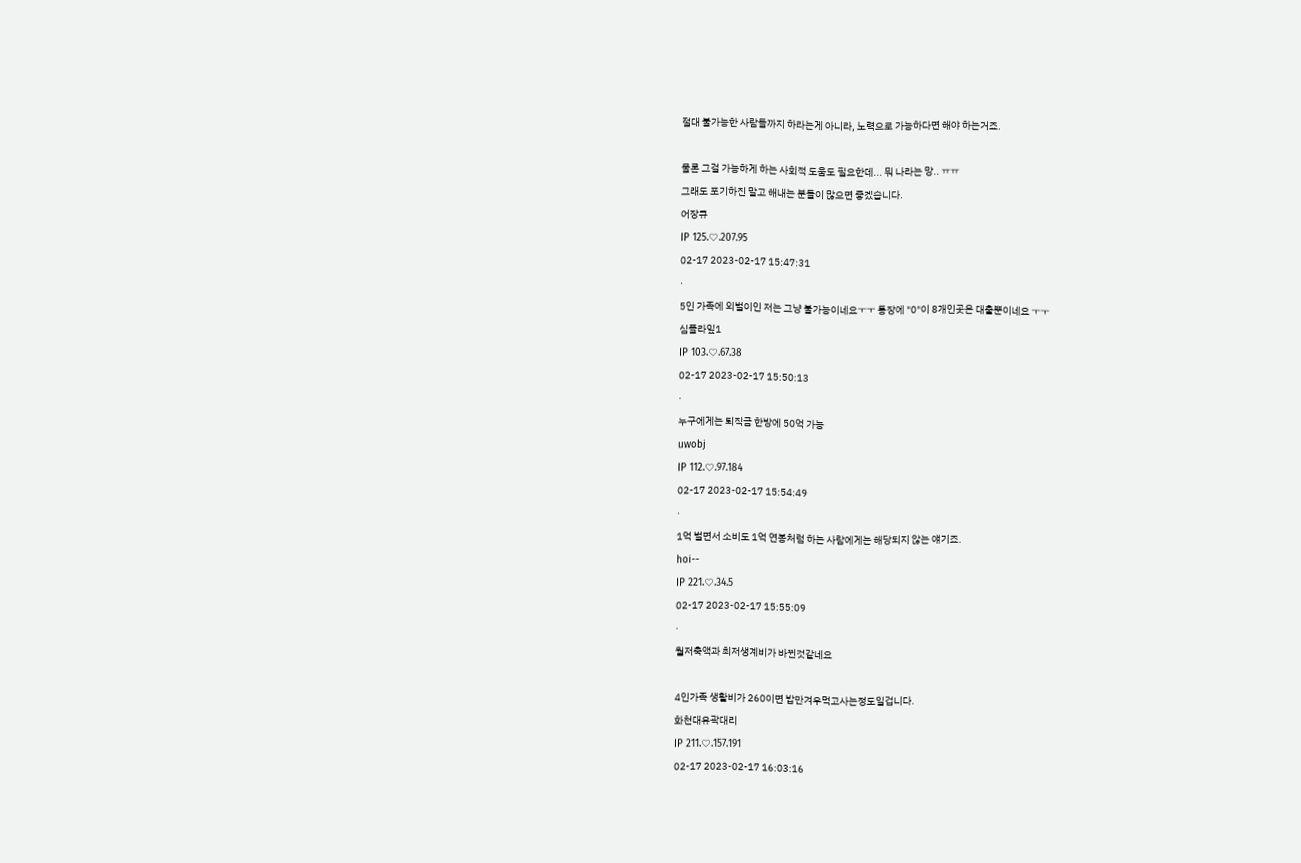절대 불가능한 사람들까지 하라는게 아니라, 노력으로 가능하다면 해야 하는거죠.

물론 그걸 가능하게 하는 사회적 도움도 필요한데... 뭐 나라는 망.. ㅠㅠ
그래도 포기하진 말고 해내는 분들이 많으면 좋겠습니다.
어장큐
IP 125.♡.207.95
02-17 2023-02-17 15:47:31
·
5인 가족에 외벌이인 저는 그냥 불가능이네요ㅜㅜ 통장에 "0"이 8개인곳은 대출뿐이네요 ㅜㅜ
심플라잎1
IP 103.♡.67.38
02-17 2023-02-17 15:50:13
·
누구에게는 퇴직금 한방에 50억 가능
uwobj
IP 112.♡.97.184
02-17 2023-02-17 15:54:49
·
1억 벌면서 소비도 1억 연봉처럼 하는 사람에게는 해당되지 않는 얘기죠.
hoi--
IP 221.♡.34.5
02-17 2023-02-17 15:55:09
·
월저축액과 최저생계비가 바뀐것같네요

4인가족 생활비가 260이면 밥만겨우먹고사는정도일겁니다.
화천대유곽대리
IP 211.♡.157.191
02-17 2023-02-17 16:03:16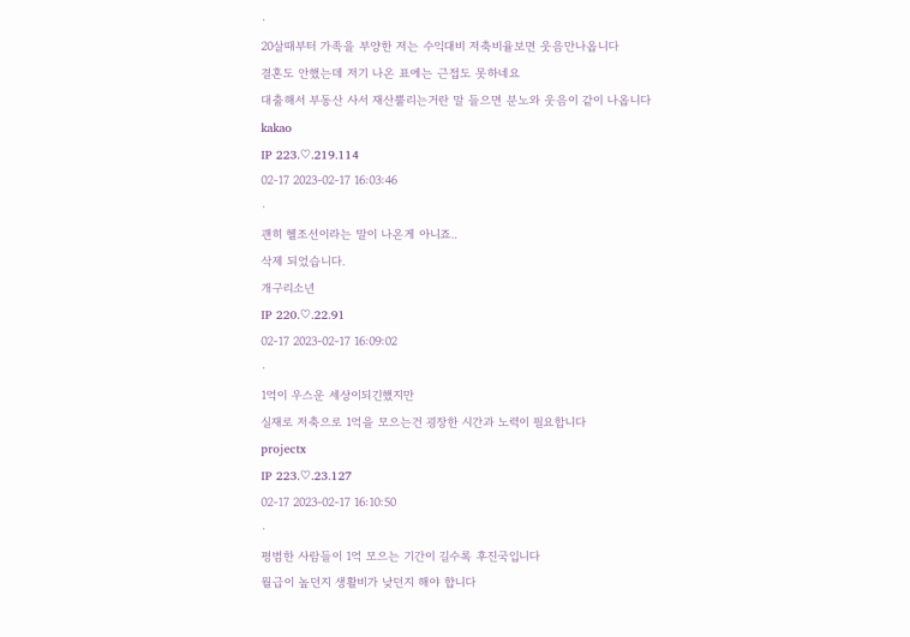·
20살때부터 가족을 부양한 저는 수익대비 저축비율보면 웃음만나옵니다
결혼도 안했는데 저기 나온 표에는 근접도 못하네요
대출해서 부동산 사서 재산뿔리는거란 말 들으면 분노와 웃음이 같이 나옵니다
kakao
IP 223.♡.219.114
02-17 2023-02-17 16:03:46
·
괜히 헬조선이라는 말이 나온게 아니죠..
삭제 되었습니다.
개구리소년
IP 220.♡.22.91
02-17 2023-02-17 16:09:02
·
1억이 우스운 세상이되긴했지만
실재로 저축으로 1억을 모으는건 굉장한 시간과 노력이 필요합니다
projectx
IP 223.♡.23.127
02-17 2023-02-17 16:10:50
·
평범한 사람들이 1억 모으는 기간이 길수록 후진국입니다
월급이 높던지 생활비가 낮던지 해야 합니다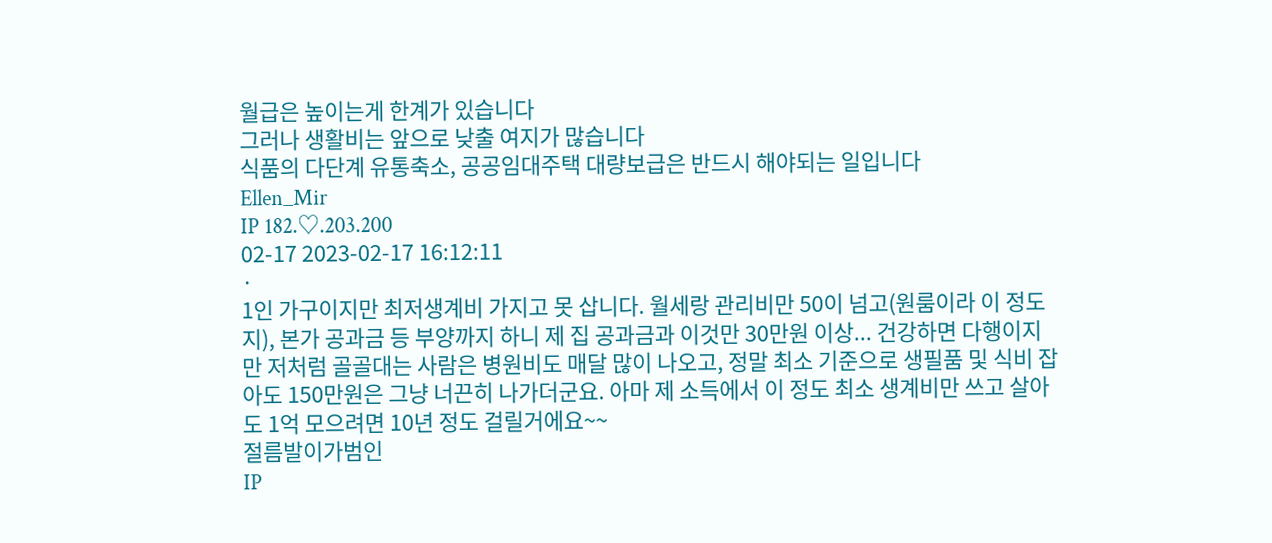월급은 높이는게 한계가 있습니다
그러나 생활비는 앞으로 낮출 여지가 많습니다
식품의 다단계 유통축소, 공공임대주택 대량보급은 반드시 해야되는 일입니다
Ellen_Mir
IP 182.♡.203.200
02-17 2023-02-17 16:12:11
·
1인 가구이지만 최저생계비 가지고 못 삽니다. 월세랑 관리비만 50이 넘고(원룸이라 이 정도지), 본가 공과금 등 부양까지 하니 제 집 공과금과 이것만 30만원 이상... 건강하면 다행이지만 저처럼 골골대는 사람은 병원비도 매달 많이 나오고, 정말 최소 기준으로 생필품 및 식비 잡아도 150만원은 그냥 너끈히 나가더군요. 아마 제 소득에서 이 정도 최소 생계비만 쓰고 살아도 1억 모으려면 10년 정도 걸릴거에요~~
절름발이가범인
IP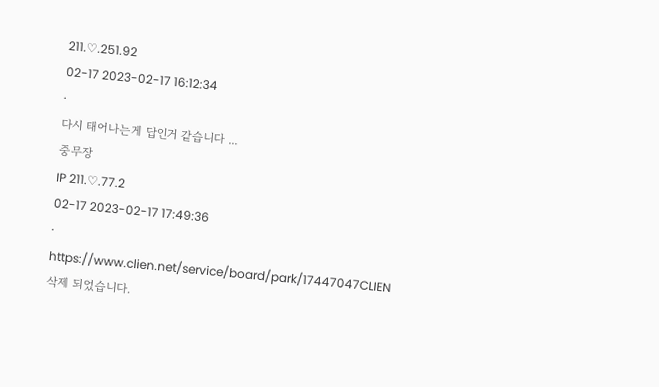211.♡.251.92
02-17 2023-02-17 16:12:34
·
다시 태어나는게 답인거 같습니다 ...
중무장
IP 211.♡.77.2
02-17 2023-02-17 17:49:36
·
https://www.clien.net/service/board/park/17447047CLIEN
삭제 되었습니다.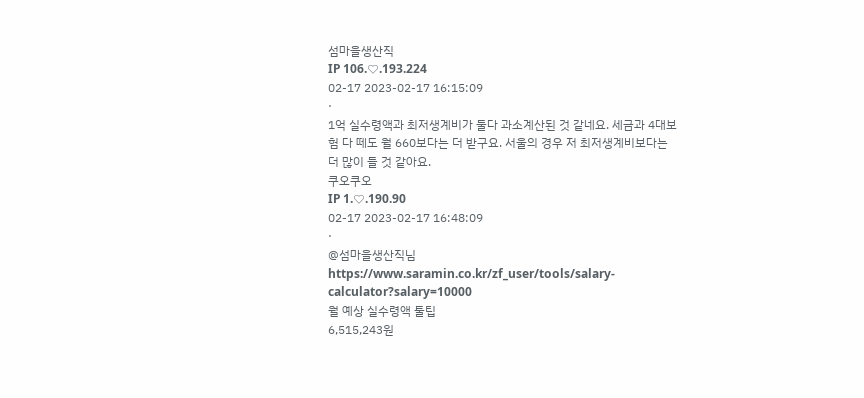섬마을생산직
IP 106.♡.193.224
02-17 2023-02-17 16:15:09
·
1억 실수령액과 최저생계비가 둘다 과소계산된 것 같네요. 세금과 4대보험 다 떼도 월 660보다는 더 받구요. 서울의 경우 저 최저생계비보다는 더 많이 들 것 같아요.
쿠오쿠오
IP 1.♡.190.90
02-17 2023-02-17 16:48:09
·
@섬마을생산직님 https://www.saramin.co.kr/zf_user/tools/salary-calculator?salary=10000
월 예상 실수령액 툴팁
6,515,243원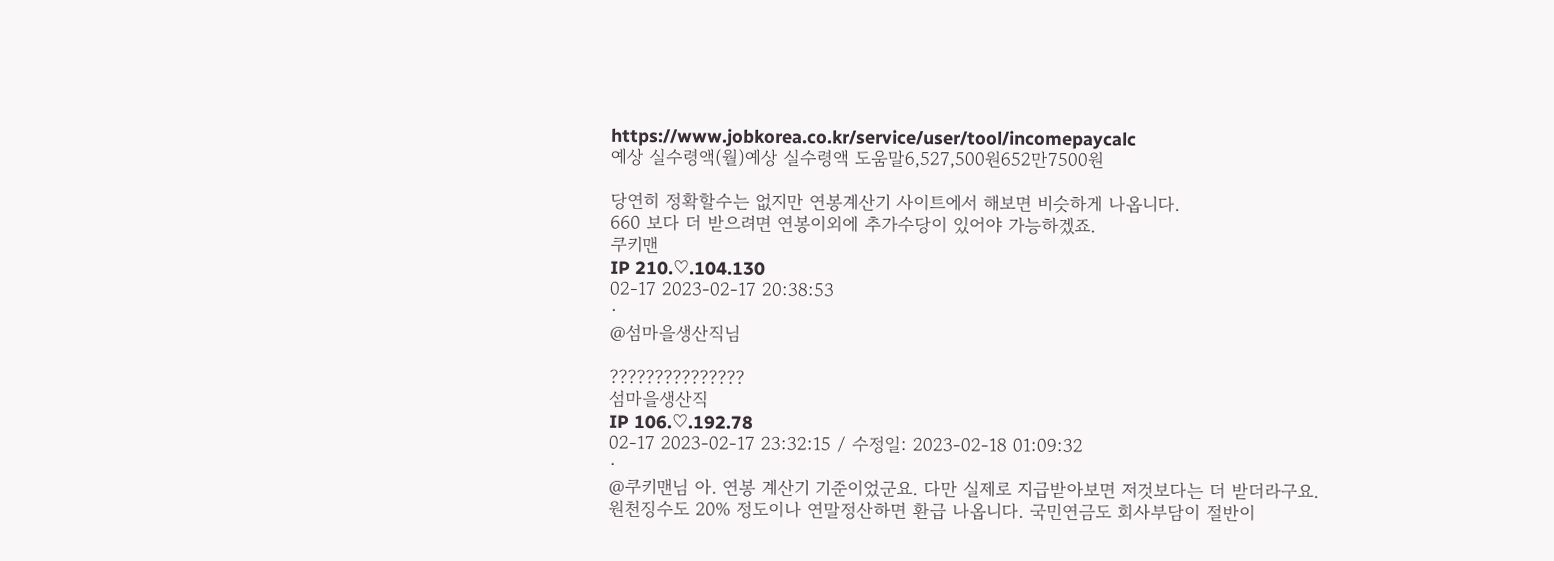https://www.jobkorea.co.kr/service/user/tool/incomepaycalc
예상 실수령액(월)예상 실수령액 도움말6,527,500원652만7500원

당연히 정확할수는 없지만 연봉계산기 사이트에서 해보면 비슷하게 나옵니다.
660 보다 더 받으려면 연봉이외에 추가수당이 있어야 가능하겠죠.
쿠키맨
IP 210.♡.104.130
02-17 2023-02-17 20:38:53
·
@섬마을생산직님

???????????????
섬마을생산직
IP 106.♡.192.78
02-17 2023-02-17 23:32:15 / 수정일: 2023-02-18 01:09:32
·
@쿠키맨님 아. 연봉 계산기 기준이었군요. 다만 실제로 지급받아보면 저것보다는 더 받더라구요.
원천징수도 20% 정도이나 연말정산하면 환급 나옵니다. 국민연금도 회사부담이 절반이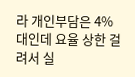라 개인부담은 4%대인데 요율 상한 걸려서 실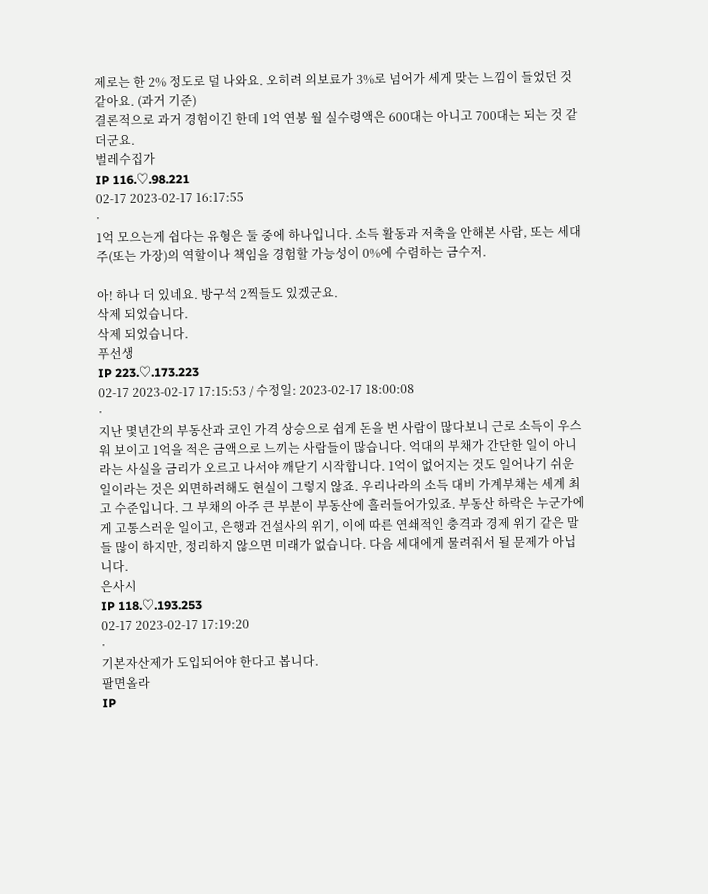제로는 한 2% 정도로 덜 나와요. 오히려 의보료가 3%로 넘어가 세게 맞는 느낌이 들었던 것 같아요. (과거 기준)
결론적으로 과거 경험이긴 한데 1억 연봉 월 실수령액은 600대는 아니고 700대는 되는 것 같더군요.
벌레수집가
IP 116.♡.98.221
02-17 2023-02-17 16:17:55
·
1억 모으는게 쉽다는 유형은 둘 중에 하나입니다. 소득 활동과 저축을 안해본 사람, 또는 세대주(또는 가장)의 역할이나 책임을 경험할 가능성이 0%에 수렴하는 금수저.

아! 하나 더 있네요. 방구석 2찍들도 있겠군요.
삭제 되었습니다.
삭제 되었습니다.
푸선생
IP 223.♡.173.223
02-17 2023-02-17 17:15:53 / 수정일: 2023-02-17 18:00:08
·
지난 몇년간의 부동산과 코인 가격 상승으로 쉽게 돈을 번 사람이 많다보니 근로 소득이 우스워 보이고 1억을 적은 금액으로 느끼는 사람들이 많습니다. 억대의 부채가 간단한 일이 아니라는 사실을 금리가 오르고 나서야 깨닫기 시작합니다. 1억이 없어지는 것도 일어나기 쉬운 일이라는 것은 외면하려해도 현실이 그렇지 않죠. 우리나라의 소득 대비 가계부채는 세계 최고 수준입니다. 그 부채의 아주 큰 부분이 부동산에 흘러들어가있죠. 부동산 하락은 누군가에게 고통스러운 일이고, 은행과 건설사의 위기, 이에 따른 연쇄적인 충격과 경제 위기 같은 말들 많이 하지만, 정리하지 않으면 미래가 없습니다. 다음 세대에게 물려줘서 될 문제가 아닙니다.
은사시
IP 118.♡.193.253
02-17 2023-02-17 17:19:20
·
기본자산제가 도입되어야 한다고 봅니다.
팔면올라
IP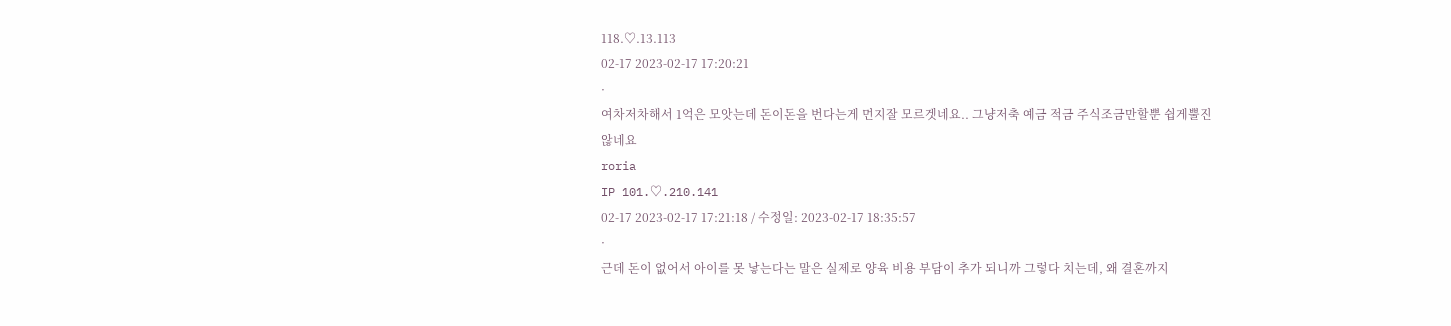118.♡.13.113
02-17 2023-02-17 17:20:21
·
여차저차해서 1억은 모앗는데 돈이돈을 번다는게 먼지잘 모르겟네요.. 그냥저축 예금 적금 주식조금만할뿐 쉽게뿔진않네요
roria
IP 101.♡.210.141
02-17 2023-02-17 17:21:18 / 수정일: 2023-02-17 18:35:57
·
근데 돈이 없어서 아이를 못 낳는다는 말은 실제로 양육 비용 부담이 추가 되니까 그렇다 치는데, 왜 결혼까지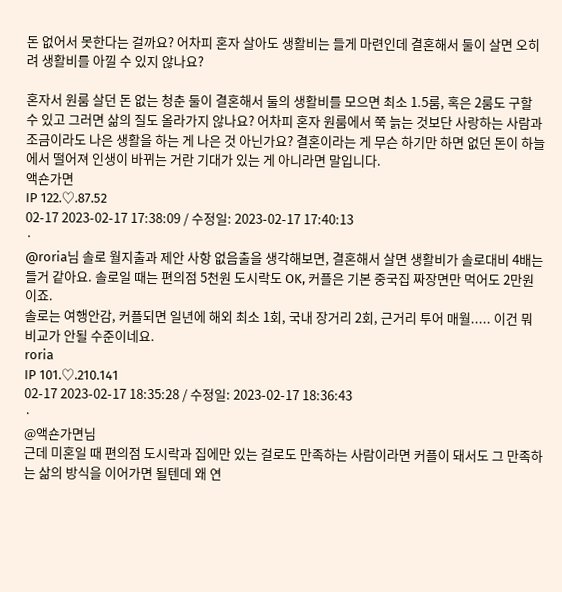돈 없어서 못한다는 걸까요? 어차피 혼자 살아도 생활비는 들게 마련인데 결혼해서 둘이 살면 오히려 생활비를 아낄 수 있지 않나요?

혼자서 원룸 살던 돈 없는 청춘 둘이 결혼해서 둘의 생활비를 모으면 최소 1.5룸, 혹은 2룸도 구할 수 있고 그러면 삶의 질도 올라가지 않나요? 어차피 혼자 원룸에서 쭉 늙는 것보단 사랑하는 사람과 조금이라도 나은 생활을 하는 게 나은 것 아닌가요? 결혼이라는 게 무슨 하기만 하면 없던 돈이 하늘에서 떨어져 인생이 바뀌는 거란 기대가 있는 게 아니라면 말입니다.
액숀가면
IP 122.♡.87.52
02-17 2023-02-17 17:38:09 / 수정일: 2023-02-17 17:40:13
·
@roria님 솔로 월지출과 제안 사항 없음출을 생각해보면, 결혼해서 살면 생활비가 솔로대비 4배는 들거 같아요. 솔로일 때는 편의점 5천원 도시락도 OK, 커플은 기본 중국집 짜장면만 먹어도 2만원이죠.
솔로는 여행안감, 커플되면 일년에 해외 최소 1회, 국내 장거리 2회, 근거리 투어 매월..... 이건 뭐 비교가 안될 수준이네요.
roria
IP 101.♡.210.141
02-17 2023-02-17 18:35:28 / 수정일: 2023-02-17 18:36:43
·
@액숀가면님
근데 미혼일 때 편의점 도시락과 집에만 있는 걸로도 만족하는 사람이라면 커플이 돼서도 그 만족하는 삶의 방식을 이어가면 될텐데 왜 연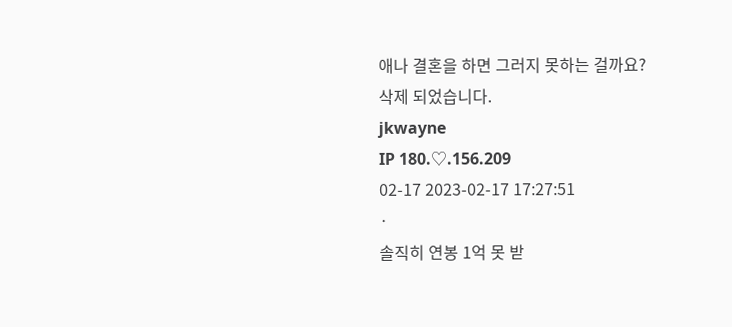애나 결혼을 하면 그러지 못하는 걸까요?
삭제 되었습니다.
jkwayne
IP 180.♡.156.209
02-17 2023-02-17 17:27:51
·
솔직히 연봉 1억 못 받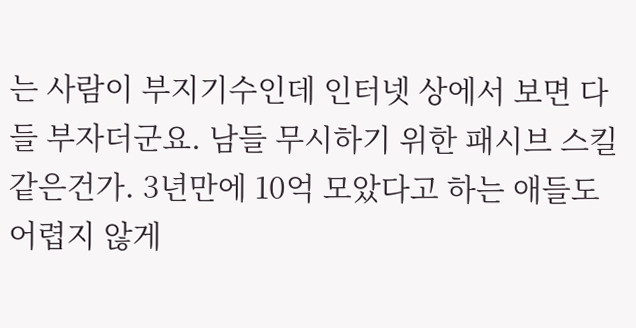는 사람이 부지기수인데 인터넷 상에서 보면 다들 부자더군요. 남들 무시하기 위한 패시브 스킬 같은건가. 3년만에 10억 모았다고 하는 애들도 어렵지 않게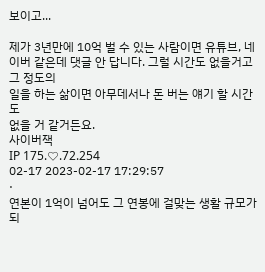보이고...

제가 3년만에 10억 벌 수 있는 사람이면 유튜브, 네이버 같은데 댓글 안 답니다. 그럴 시간도 없을거고 그 정도의
일을 하는 삶이면 아무데서나 돈 버는 얘기 할 시간도
없을 거 같거든요.
사이버잭
IP 175.♡.72.254
02-17 2023-02-17 17:29:57
·
연본이 1억이 넘어도 그 연봉에 걸맞는 생활 규모가 되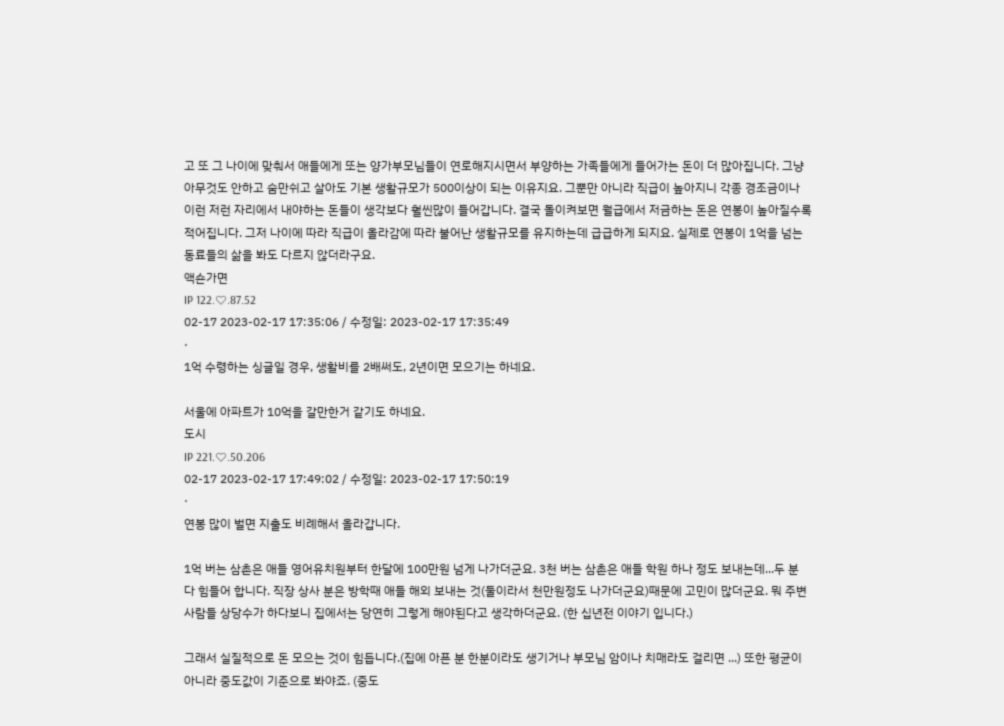고 또 그 나이에 맞춰서 애들에게 또는 양가부모님들이 연로해지시면서 부양하는 가족들에게 들어가는 돈이 더 많아집니다. 그냥 아무것도 안하고 숨만쉬고 살아도 기본 생활규모가 500이상이 되는 이유지요. 그뿐만 아니라 직급이 높아지니 각종 경조금이나 이런 저런 자리에서 내야하는 돈들이 생각보다 훨씬많이 들어갑니다. 결국 돌이켜보면 월급에서 저금하는 돈은 연봉이 높아질수록 적어집니다. 그저 나이에 따라 직급이 올라감에 따라 불어난 생활규모를 유지하는데 급급하게 되지요. 실제로 연봉이 1억을 넘는 동료들의 삶을 봐도 다르지 않더라구요.
액숀가면
IP 122.♡.87.52
02-17 2023-02-17 17:35:06 / 수정일: 2023-02-17 17:35:49
·
1억 수령하는 싱글일 경우, 생활비를 2배써도, 2년이면 모으기는 하네요.

서울에 아파트가 10억을 갈만한거 같기도 하네요.
도시
IP 221.♡.50.206
02-17 2023-02-17 17:49:02 / 수정일: 2023-02-17 17:50:19
·
연봉 많이 벌면 지출도 비례해서 올라갑니다.

1억 버는 삼촌은 애들 영어유치원부터 한달에 100만원 넘게 나가더군요. 3천 버는 삼촌은 애들 학원 하나 정도 보내는데...두 분 다 힘들어 합니다. 직장 상사 분은 방학때 애들 해외 보내는 것(둘이라서 천만원정도 나가더군요)때문에 고민이 많더군요. 뭐 주변사람들 상당수가 하다보니 집에서는 당연히 그렇게 해야된다고 생각하더군요. (한 십년전 이야기 입니다.)

그래서 실질적으로 돈 모으는 것이 힘듭니다.(집에 아픈 분 한분이라도 생기거나 부모님 암이나 치매라도 걸리면 ...) 또한 평균이 아니라 중도값이 기준으로 봐야죠. (중도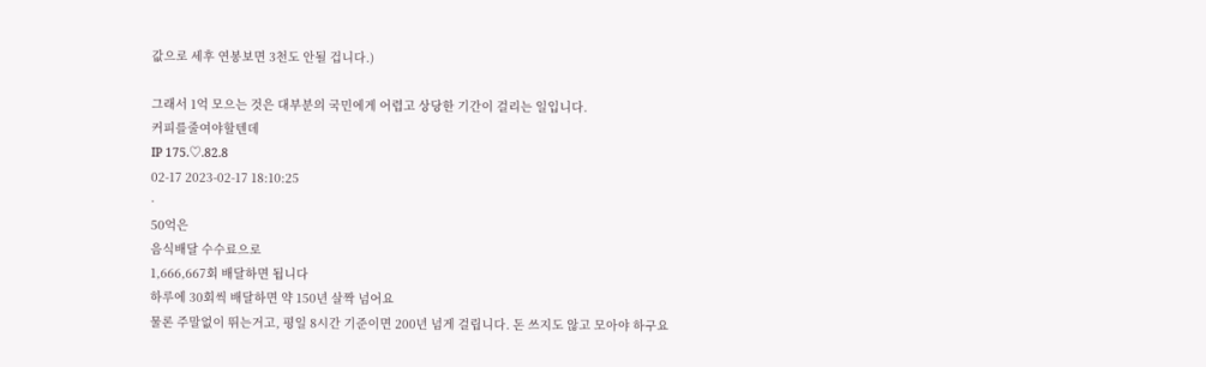값으로 세후 연봉보면 3천도 안될 겁니다.)

그래서 1억 모으는 것은 대부분의 국민에게 어렵고 상당한 기간이 걸리는 일입니다.
커피를줄여야할텐데
IP 175.♡.82.8
02-17 2023-02-17 18:10:25
·
50억은
음식배달 수수료으로
1,666,667회 배달하면 됩니다
하루에 30회씩 배달하면 약 150년 살짝 넘어요
물론 주말없이 뛰는거고, 평일 8시간 기준이면 200년 넘게 걸립니다. 돈 쓰지도 않고 모아야 하구요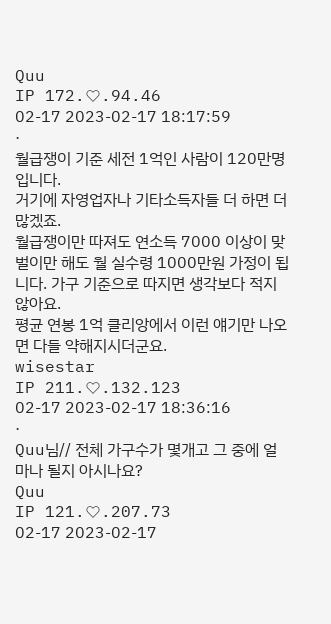Quu
IP 172.♡.94.46
02-17 2023-02-17 18:17:59
·
월급쟁이 기준 세전 1억인 사람이 120만명입니다.
거기에 자영업자나 기타소득자들 더 하면 더 많겠죠.
월급쟁이만 따져도 연소득 7000 이상이 맞벌이만 해도 월 실수령 1000만원 가정이 됩니다. 가구 기준으로 따지면 생각보다 적지 않아요.
평균 연봉 1억 클리앙에서 이런 얘기만 나오면 다들 약해지시더군요.
wisestar
IP 211.♡.132.123
02-17 2023-02-17 18:36:16
·
Quu님// 전체 가구수가 몇개고 그 중에 얼마나 될지 아시나요?
Quu
IP 121.♡.207.73
02-17 2023-02-17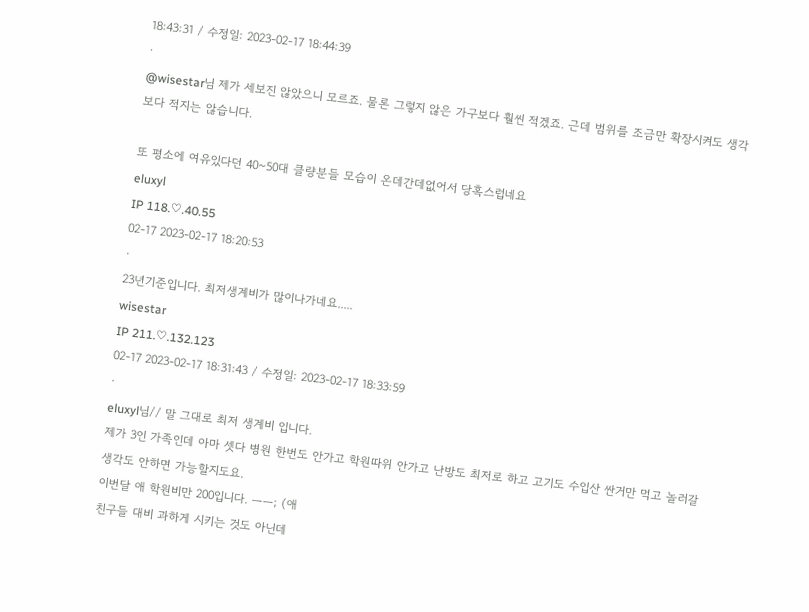18:43:31 / 수정일: 2023-02-17 18:44:39
·
@wisestar님 제가 세보진 않았으니 모르죠. 물론 그렇지 않은 가구보다 훨씬 적겠죠. 근데 범위를 조금만 확장시켜도 생각보다 적지는 않습니다.

또 평소에 여유있다던 40~50대 클량분들 모습이 온데간데없어서 당혹스럽네요
eluxyl
IP 118.♡.40.55
02-17 2023-02-17 18:20:53
·
23년기준입니다. 최저생계비가 많이나가네요.....
wisestar
IP 211.♡.132.123
02-17 2023-02-17 18:31:43 / 수정일: 2023-02-17 18:33:59
·
eluxyl님// 말 그대로 최저 생계비 입니다.
제가 3인 가족인데 아마 셋다 병원 한번도 안가고 학원따위 안가고 난방도 최저로 하고 고기도 수입산 싼거만 먹고 놀러갈 생각도 안하면 가능할지도요.
이번달 애 학원비만 200입니다. ㅡㅡ; (애
친구들 대비 과하게 시키는 것도 아닌데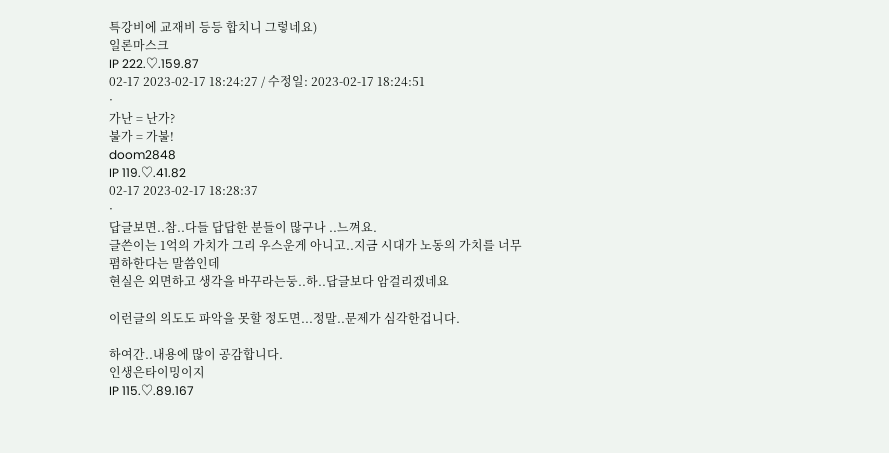특강비에 교재비 등등 합치니 그렇네요)
일론마스크
IP 222.♡.159.87
02-17 2023-02-17 18:24:27 / 수정일: 2023-02-17 18:24:51
·
가난 = 난가?
불가 = 가불!
doom2848
IP 119.♡.41.82
02-17 2023-02-17 18:28:37
·
답글보면..참..다들 답답한 분들이 많구나 ..느껴요.
글쓴이는 1억의 가치가 그리 우스운게 아니고..지금 시대가 노동의 가치를 너무 폄하한다는 말씀인데
현실은 외면하고 생각을 바꾸라는둥..하..답글보다 암걸리겠네요

이런글의 의도도 파악을 못할 정도면...정말..문제가 심각한겁니다.

하여간..내용에 많이 공감합니다.
인생은타이밍이지
IP 115.♡.89.167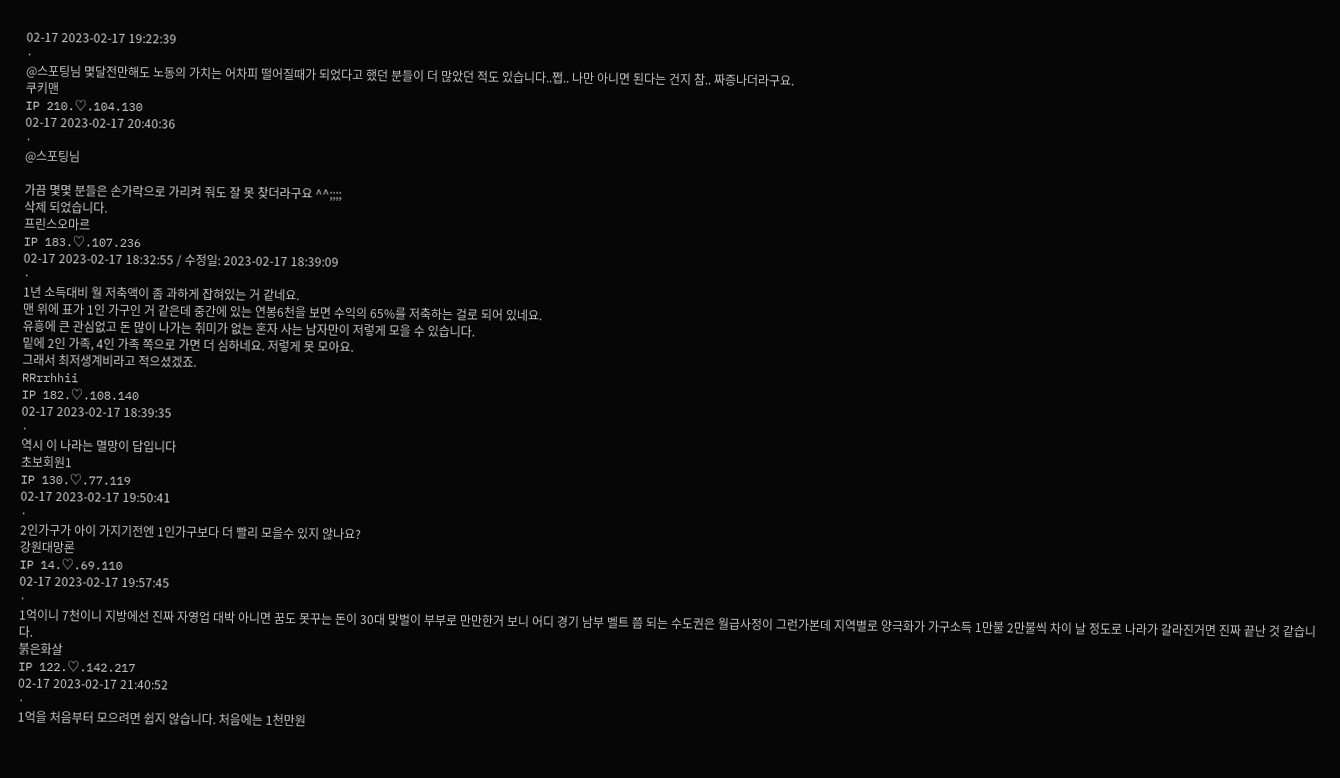02-17 2023-02-17 19:22:39
·
@스포팅님 몇달전만해도 노동의 가치는 어차피 떨어질때가 되었다고 했던 분들이 더 많았던 적도 있습니다..쩝.. 나만 아니면 된다는 건지 참.. 짜증나더라구요.
쿠키맨
IP 210.♡.104.130
02-17 2023-02-17 20:40:36
·
@스포팅님

가끔 몇몇 분들은 손가락으로 가리켜 줘도 잘 못 찾더라구요 ^^;;;;
삭제 되었습니다.
프린스오마르
IP 183.♡.107.236
02-17 2023-02-17 18:32:55 / 수정일: 2023-02-17 18:39:09
·
1년 소득대비 월 저축액이 좀 과하게 잡혀있는 거 같네요.
맨 위에 표가 1인 가구인 거 같은데 중간에 있는 연봉6천을 보면 수익의 65%를 저축하는 걸로 되어 있네요.
유흥에 큰 관심없고 돈 많이 나가는 취미가 없는 혼자 사는 남자만이 저렇게 모을 수 있습니다.
밑에 2인 가족, 4인 가족 쪽으로 가면 더 심하네요. 저렇게 못 모아요.
그래서 최저생계비라고 적으셨겠죠.
RRrrhhii
IP 182.♡.108.140
02-17 2023-02-17 18:39:35
·
역시 이 나라는 멸망이 답입니다
초보회원1
IP 130.♡.77.119
02-17 2023-02-17 19:50:41
·
2인가구가 아이 가지기전엔 1인가구보다 더 빨리 모을수 있지 않나요?
강원대망론
IP 14.♡.69.110
02-17 2023-02-17 19:57:45
·
1억이니 7천이니 지방에선 진짜 자영업 대박 아니면 꿈도 못꾸는 돈이 30대 맞벌이 부부로 만만한거 보니 어디 경기 남부 벨트 쯤 되는 수도권은 월급사정이 그런가본데 지역별로 양극화가 가구소득 1만불 2만불씩 차이 날 정도로 나라가 갈라진거면 진짜 끝난 것 같습니다.
붉은화살
IP 122.♡.142.217
02-17 2023-02-17 21:40:52
·
1억을 처음부터 모으려면 쉽지 않습니다. 처음에는 1천만원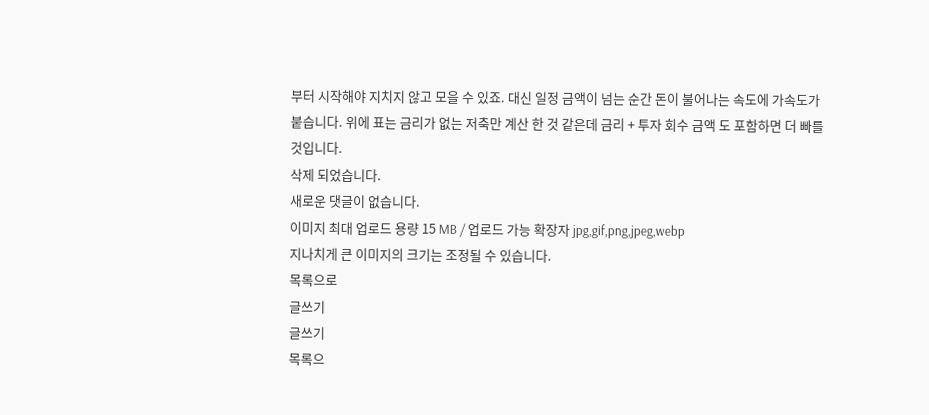부터 시작해야 지치지 않고 모을 수 있죠. 대신 일정 금액이 넘는 순간 돈이 불어나는 속도에 가속도가 붙습니다. 위에 표는 금리가 없는 저축만 계산 한 것 같은데 금리 + 투자 회수 금액 도 포함하면 더 빠를 것입니다.
삭제 되었습니다.
새로운 댓글이 없습니다.
이미지 최대 업로드 용량 15 MB / 업로드 가능 확장자 jpg,gif,png,jpeg,webp
지나치게 큰 이미지의 크기는 조정될 수 있습니다.
목록으로
글쓰기
글쓰기
목록으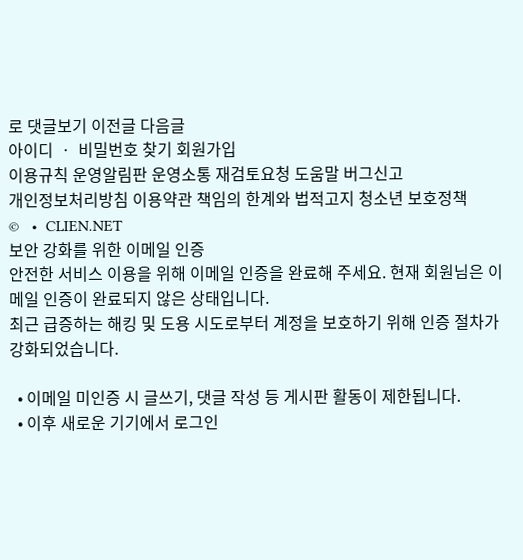로 댓글보기 이전글 다음글
아이디  ·  비밀번호 찾기 회원가입
이용규칙 운영알림판 운영소통 재검토요청 도움말 버그신고
개인정보처리방침 이용약관 책임의 한계와 법적고지 청소년 보호정책
©   •  CLIEN.NET
보안 강화를 위한 이메일 인증
안전한 서비스 이용을 위해 이메일 인증을 완료해 주세요. 현재 회원님은 이메일 인증이 완료되지 않은 상태입니다.
최근 급증하는 해킹 및 도용 시도로부터 계정을 보호하기 위해 인증 절차가 강화되었습니다.

  • 이메일 미인증 시 글쓰기, 댓글 작성 등 게시판 활동이 제한됩니다.
  • 이후 새로운 기기에서 로그인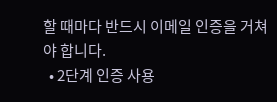할 때마다 반드시 이메일 인증을 거쳐야 합니다.
  • 2단계 인증 사용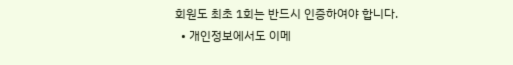회원도 최초 1회는 반드시 인증하여야 합니다.
  • 개인정보에서도 이메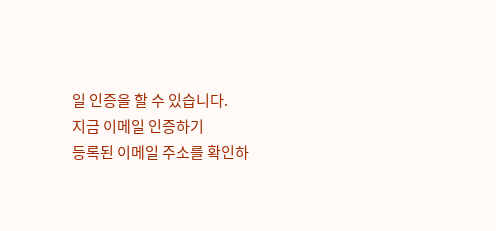일 인증을 할 수 있습니다.
지금 이메일 인증하기
등록된 이메일 주소를 확인하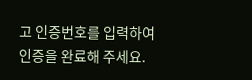고 인증번호를 입력하여
인증을 완료해 주세요.